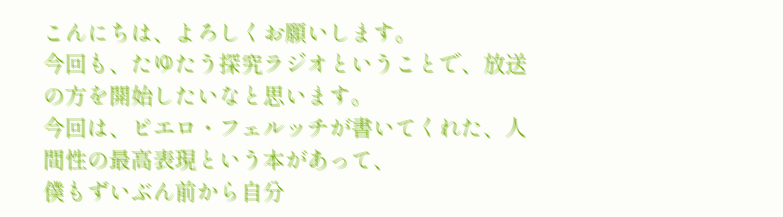こんにちは、よろしくお願いします。
今回も、たゆたう探究ラジオということで、放送の方を開始したいなと思います。
今回は、ピエロ・フェルッチが書いてくれた、人間性の最高表現という本があって、
僕もずいぶん前から自分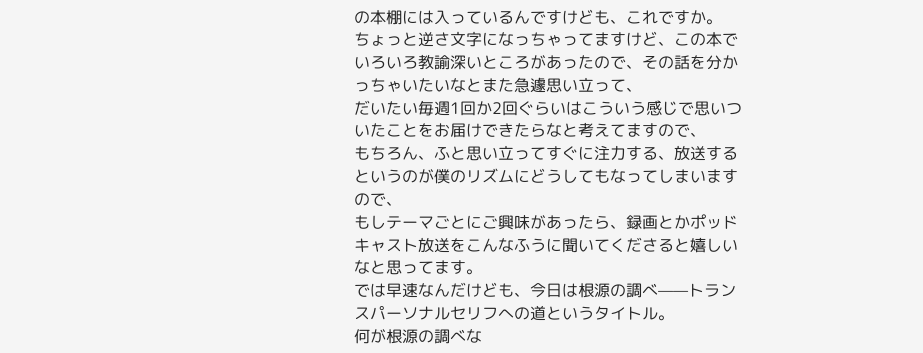の本棚には入っているんですけども、これですか。
ちょっと逆さ文字になっちゃってますけど、この本でいろいろ教諭深いところがあったので、その話を分かっちゃいたいなとまた急遽思い立って、
だいたい毎週1回か2回ぐらいはこういう感じで思いついたことをお届けできたらなと考えてますので、
もちろん、ふと思い立ってすぐに注力する、放送するというのが僕のリズムにどうしてもなってしまいますので、
もしテーマごとにご興味があったら、録画とかポッドキャスト放送をこんなふうに聞いてくださると嬉しいなと思ってます。
では早速なんだけども、今日は根源の調べ——トランスパーソナルセリフへの道というタイトル。
何が根源の調べな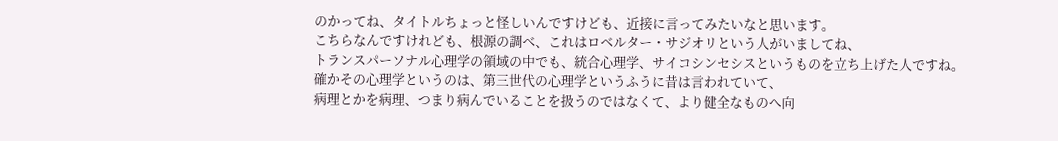のかってね、タイトルちょっと怪しいんですけども、近接に言ってみたいなと思います。
こちらなんですけれども、根源の調べ、これはロベルター・サジオリという人がいましてね、
トランスパーソナル心理学の領域の中でも、統合心理学、サイコシンセシスというものを立ち上げた人ですね。
確かその心理学というのは、第三世代の心理学というふうに昔は言われていて、
病理とかを病理、つまり病んでいることを扱うのではなくて、より健全なものへ向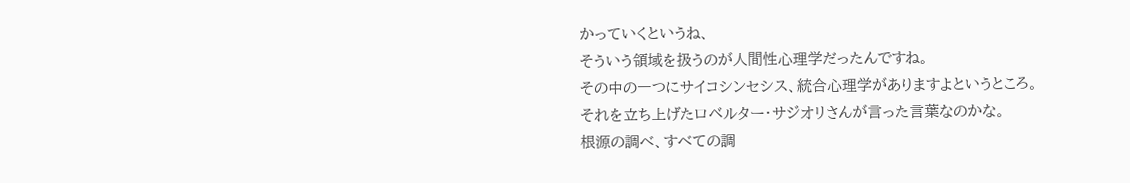かっていくというね、
そういう領域を扱うのが人間性心理学だったんですね。
その中の一つにサイコシンセシス、統合心理学がありますよというところ。
それを立ち上げたロベルター・サジオリさんが言った言葉なのかな。
根源の調べ、すべての調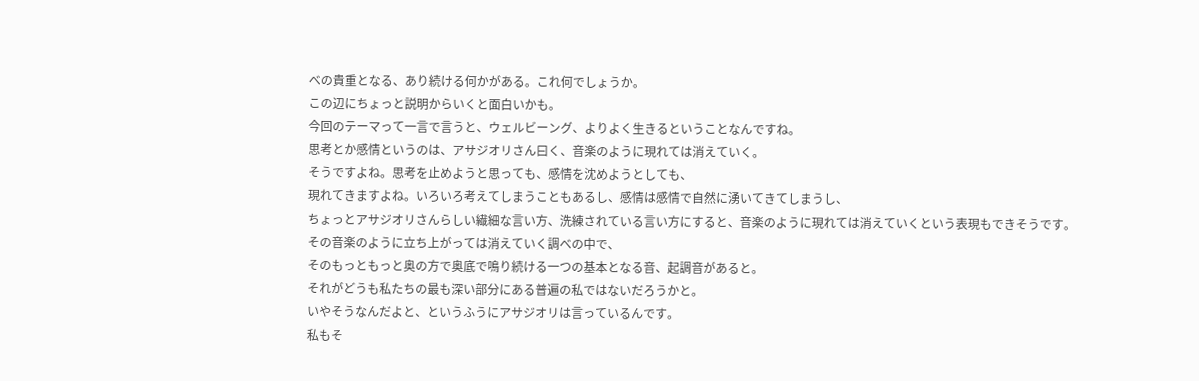べの貴重となる、あり続ける何かがある。これ何でしょうか。
この辺にちょっと説明からいくと面白いかも。
今回のテーマって一言で言うと、ウェルビーング、よりよく生きるということなんですね。
思考とか感情というのは、アサジオリさん曰く、音楽のように現れては消えていく。
そうですよね。思考を止めようと思っても、感情を沈めようとしても、
現れてきますよね。いろいろ考えてしまうこともあるし、感情は感情で自然に湧いてきてしまうし、
ちょっとアサジオリさんらしい繊細な言い方、洗練されている言い方にすると、音楽のように現れては消えていくという表現もできそうです。
その音楽のように立ち上がっては消えていく調べの中で、
そのもっともっと奥の方で奥底で鳴り続ける一つの基本となる音、起調音があると。
それがどうも私たちの最も深い部分にある普遍の私ではないだろうかと。
いやそうなんだよと、というふうにアサジオリは言っているんです。
私もそ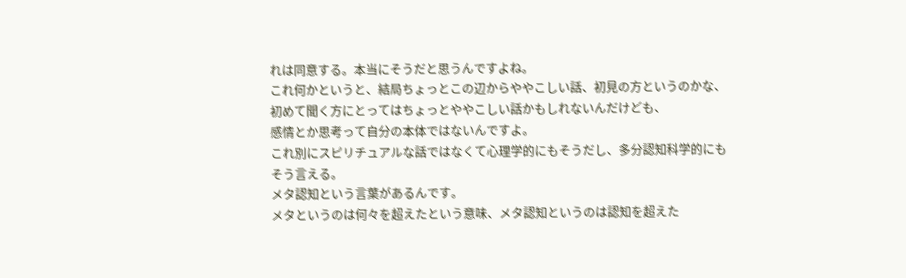れは同意する。本当にそうだと思うんですよね。
これ何かというと、結局ちょっとこの辺からややこしい話、初見の方というのかな、初めて聞く方にとってはちょっとややこしい話かもしれないんだけども、
感情とか思考って自分の本体ではないんですよ。
これ別にスピリチュアルな話ではなくて心理学的にもそうだし、多分認知科学的にもそう言える。
メタ認知という言葉があるんです。
メタというのは何々を超えたという意味、メタ認知というのは認知を超えた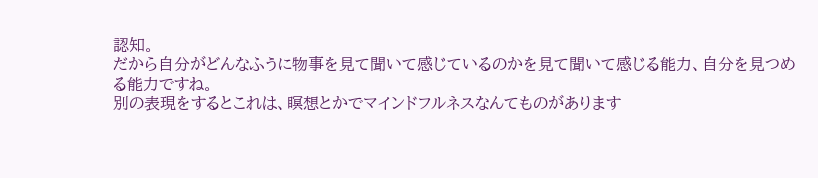認知。
だから自分がどんなふうに物事を見て聞いて感じているのかを見て聞いて感じる能力、自分を見つめる能力ですね。
別の表現をするとこれは、瞑想とかでマインドフルネスなんてものがあります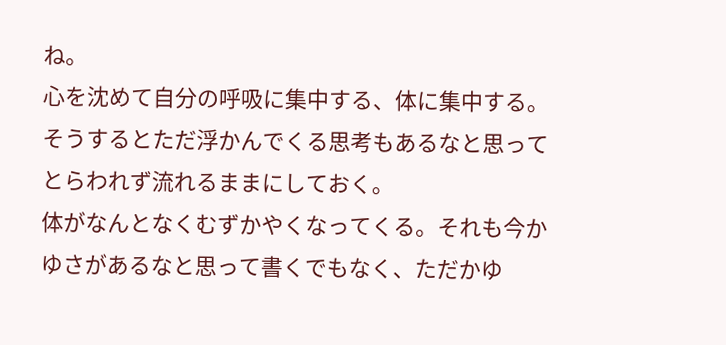ね。
心を沈めて自分の呼吸に集中する、体に集中する。
そうするとただ浮かんでくる思考もあるなと思ってとらわれず流れるままにしておく。
体がなんとなくむずかやくなってくる。それも今かゆさがあるなと思って書くでもなく、ただかゆ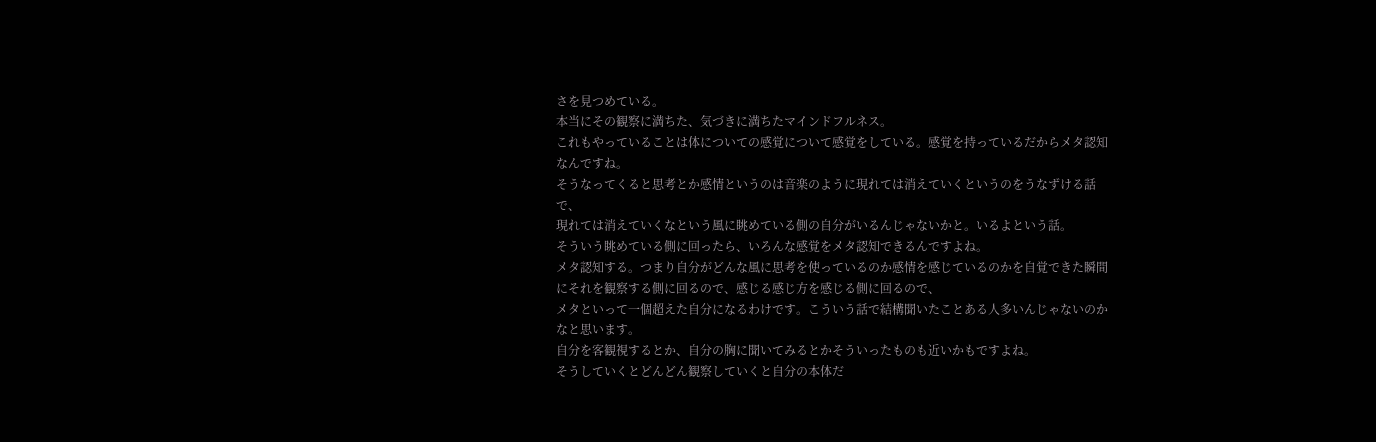さを見つめている。
本当にその観察に満ちた、気づきに満ちたマインドフルネス。
これもやっていることは体についての感覚について感覚をしている。感覚を持っているだからメタ認知なんですね。
そうなってくると思考とか感情というのは音楽のように現れては消えていくというのをうなずける話で、
現れては消えていくなという風に眺めている側の自分がいるんじゃないかと。いるよという話。
そういう眺めている側に回ったら、いろんな感覚をメタ認知できるんですよね。
メタ認知する。つまり自分がどんな風に思考を使っているのか感情を感じているのかを自覚できた瞬間にそれを観察する側に回るので、感じる感じ方を感じる側に回るので、
メタといって一個超えた自分になるわけです。こういう話で結構聞いたことある人多いんじゃないのかなと思います。
自分を客観視するとか、自分の胸に聞いてみるとかそういったものも近いかもですよね。
そうしていくとどんどん観察していくと自分の本体だ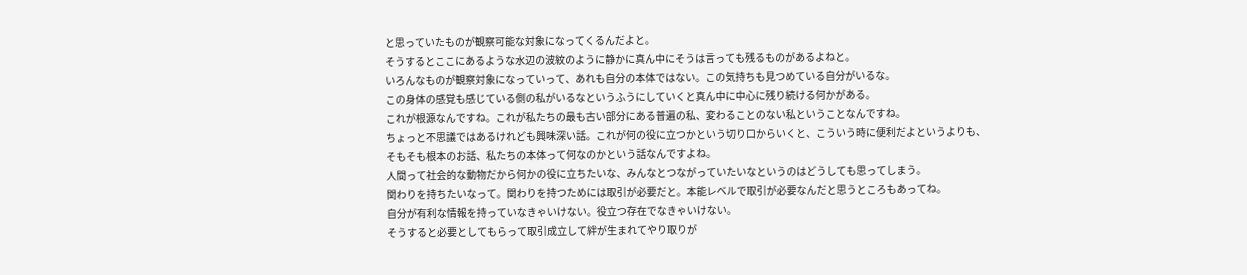と思っていたものが観察可能な対象になってくるんだよと。
そうするとここにあるような水辺の波紋のように静かに真ん中にそうは言っても残るものがあるよねと。
いろんなものが観察対象になっていって、あれも自分の本体ではない。この気持ちも見つめている自分がいるな。
この身体の感覚も感じている側の私がいるなというふうにしていくと真ん中に中心に残り続ける何かがある。
これが根源なんですね。これが私たちの最も古い部分にある普遍の私、変わることのない私ということなんですね。
ちょっと不思議ではあるけれども興味深い話。これが何の役に立つかという切り口からいくと、こういう時に便利だよというよりも、
そもそも根本のお話、私たちの本体って何なのかという話なんですよね。
人間って社会的な動物だから何かの役に立ちたいな、みんなとつながっていたいなというのはどうしても思ってしまう。
関わりを持ちたいなって。関わりを持つためには取引が必要だと。本能レベルで取引が必要なんだと思うところもあってね。
自分が有利な情報を持っていなきゃいけない。役立つ存在でなきゃいけない。
そうすると必要としてもらって取引成立して絆が生まれてやり取りが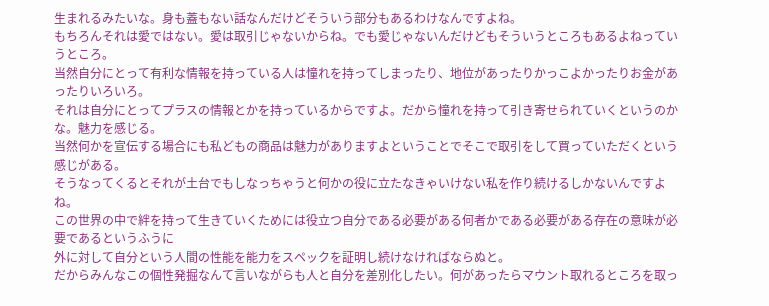生まれるみたいな。身も蓋もない話なんだけどそういう部分もあるわけなんですよね。
もちろんそれは愛ではない。愛は取引じゃないからね。でも愛じゃないんだけどもそういうところもあるよねっていうところ。
当然自分にとって有利な情報を持っている人は憧れを持ってしまったり、地位があったりかっこよかったりお金があったりいろいろ。
それは自分にとってプラスの情報とかを持っているからですよ。だから憧れを持って引き寄せられていくというのかな。魅力を感じる。
当然何かを宣伝する場合にも私どもの商品は魅力がありますよということでそこで取引をして買っていただくという感じがある。
そうなってくるとそれが土台でもしなっちゃうと何かの役に立たなきゃいけない私を作り続けるしかないんですよね。
この世界の中で絆を持って生きていくためには役立つ自分である必要がある何者かである必要がある存在の意味が必要であるというふうに
外に対して自分という人間の性能を能力をスペックを証明し続けなければならぬと。
だからみんなこの個性発掘なんて言いながらも人と自分を差別化したい。何があったらマウント取れるところを取っ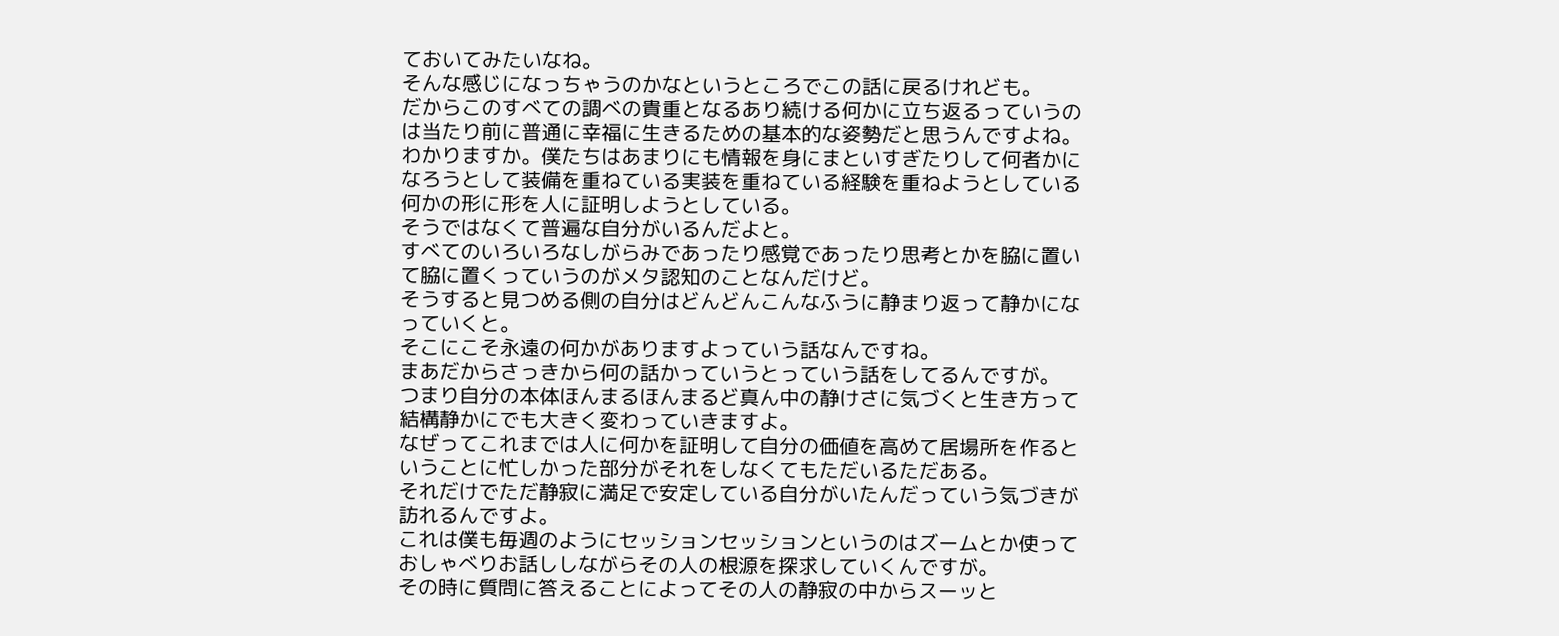ておいてみたいなね。
そんな感じになっちゃうのかなというところでこの話に戻るけれども。
だからこのすべての調べの貴重となるあり続ける何かに立ち返るっていうのは当たり前に普通に幸福に生きるための基本的な姿勢だと思うんですよね。
わかりますか。僕たちはあまりにも情報を身にまといすぎたりして何者かになろうとして装備を重ねている実装を重ねている経験を重ねようとしている何かの形に形を人に証明しようとしている。
そうではなくて普遍な自分がいるんだよと。
すべてのいろいろなしがらみであったり感覚であったり思考とかを脇に置いて脇に置くっていうのがメタ認知のことなんだけど。
そうすると見つめる側の自分はどんどんこんなふうに静まり返って静かになっていくと。
そこにこそ永遠の何かがありますよっていう話なんですね。
まあだからさっきから何の話かっていうとっていう話をしてるんですが。
つまり自分の本体ほんまるほんまるど真ん中の静けさに気づくと生き方って結構静かにでも大きく変わっていきますよ。
なぜってこれまでは人に何かを証明して自分の価値を高めて居場所を作るということに忙しかった部分がそれをしなくてもただいるただある。
それだけでただ静寂に満足で安定している自分がいたんだっていう気づきが訪れるんですよ。
これは僕も毎週のようにセッションセッションというのはズームとか使っておしゃべりお話ししながらその人の根源を探求していくんですが。
その時に質問に答えることによってその人の静寂の中からスーッと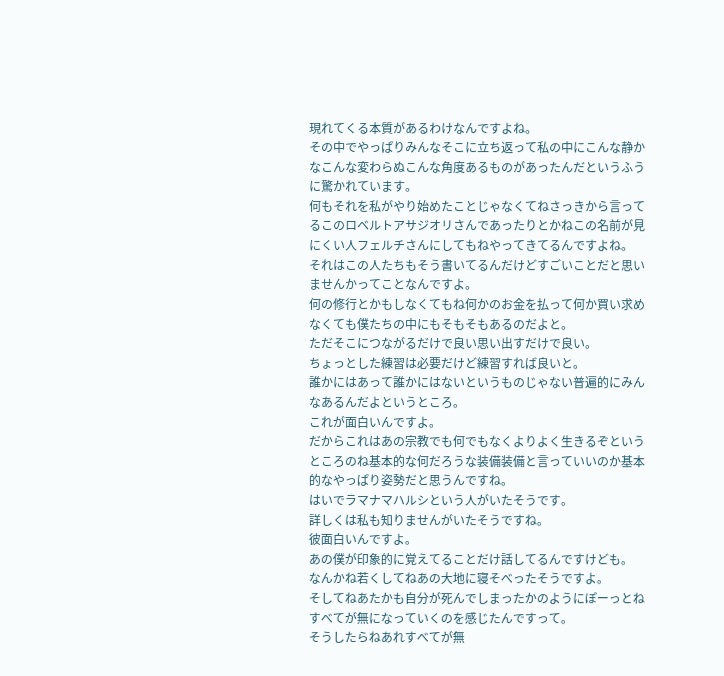現れてくる本質があるわけなんですよね。
その中でやっぱりみんなそこに立ち返って私の中にこんな静かなこんな変わらぬこんな角度あるものがあったんだというふうに驚かれています。
何もそれを私がやり始めたことじゃなくてねさっきから言ってるこのロベルトアサジオリさんであったりとかねこの名前が見にくい人フェルチさんにしてもねやってきてるんですよね。
それはこの人たちもそう書いてるんだけどすごいことだと思いませんかってことなんですよ。
何の修行とかもしなくてもね何かのお金を払って何か買い求めなくても僕たちの中にもそもそもあるのだよと。
ただそこにつながるだけで良い思い出すだけで良い。
ちょっとした練習は必要だけど練習すれば良いと。
誰かにはあって誰かにはないというものじゃない普遍的にみんなあるんだよというところ。
これが面白いんですよ。
だからこれはあの宗教でも何でもなくよりよく生きるぞというところのね基本的な何だろうな装備装備と言っていいのか基本的なやっぱり姿勢だと思うんですね。
はいでラマナマハルシという人がいたそうです。
詳しくは私も知りませんがいたそうですね。
彼面白いんですよ。
あの僕が印象的に覚えてることだけ話してるんですけども。
なんかね若くしてねあの大地に寝そべったそうですよ。
そしてねあたかも自分が死んでしまったかのようにぽーっとねすべてが無になっていくのを感じたんですって。
そうしたらねあれすべてが無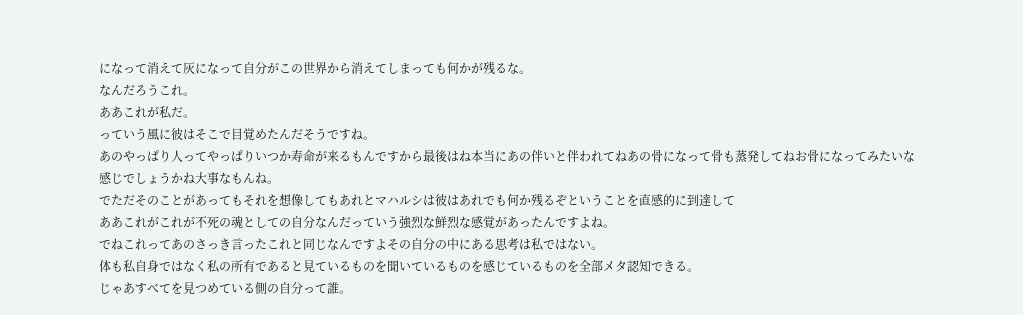になって消えて灰になって自分がこの世界から消えてしまっても何かが残るな。
なんだろうこれ。
ああこれが私だ。
っていう風に彼はそこで目覚めたんだそうですね。
あのやっぱり人ってやっぱりいつか寿命が来るもんですから最後はね本当にあの伴いと伴われてねあの骨になって骨も蒸発してねお骨になってみたいな感じでしょうかね大事なもんね。
でただそのことがあってもそれを想像してもあれとマハルシは彼はあれでも何か残るぞということを直感的に到達して
ああこれがこれが不死の魂としての自分なんだっていう強烈な鮮烈な感覚があったんですよね。
でねこれってあのさっき言ったこれと同じなんですよその自分の中にある思考は私ではない。
体も私自身ではなく私の所有であると見ているものを聞いているものを感じているものを全部メタ認知できる。
じゃあすべてを見つめている側の自分って誰。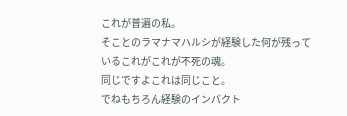これが普遍の私。
そことのラマナマハルシが経験した何が残っているこれがこれが不死の魂。
同じですよこれは同じこと。
でねもちろん経験のインパクト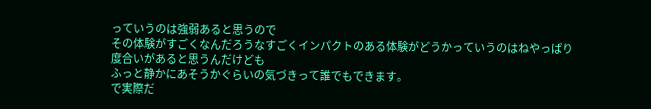っていうのは強弱あると思うので
その体験がすごくなんだろうなすごくインパクトのある体験がどうかっていうのはねやっぱり度合いがあると思うんだけども
ふっと静かにあそうかぐらいの気づきって誰でもできます。
で実際だ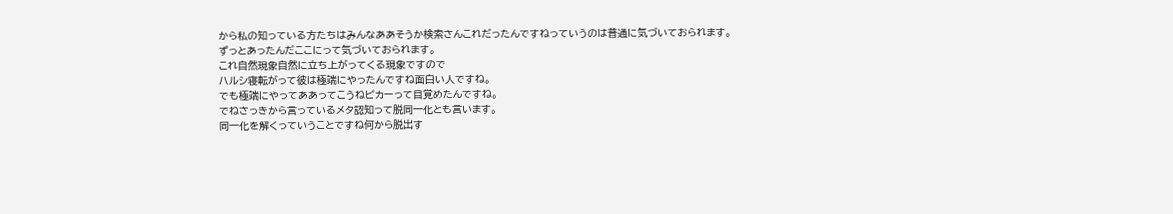から私の知っている方たちはみんなああそうか検索さんこれだったんですねっていうのは普通に気づいておられます。
ずっとあったんだここにって気づいておられます。
これ自然現象自然に立ち上がってくる現象ですので
ハルシ寝転がって彼は極端にやったんですね面白い人ですね。
でも極端にやってああってこうねピカーって目覚めたんですね。
でねさっきから言っているメタ認知って脱同一化とも言います。
同一化を解くっていうことですね何から脱出す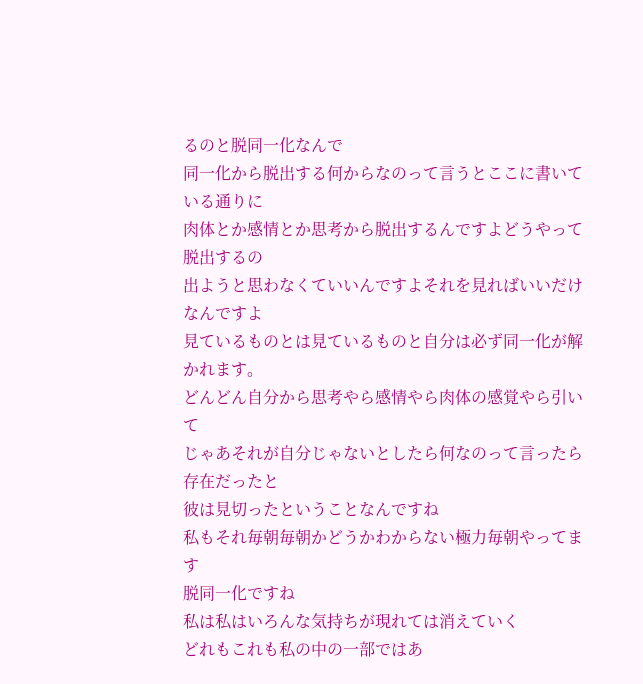るのと脱同一化なんで
同一化から脱出する何からなのって言うとここに書いている通りに
肉体とか感情とか思考から脱出するんですよどうやって脱出するの
出ようと思わなくていいんですよそれを見ればいいだけなんですよ
見ているものとは見ているものと自分は必ず同一化が解かれます。
どんどん自分から思考やら感情やら肉体の感覚やら引いて
じゃあそれが自分じゃないとしたら何なのって言ったら存在だったと
彼は見切ったということなんですね
私もそれ毎朝毎朝かどうかわからない極力毎朝やってます
脱同一化ですね
私は私はいろんな気持ちが現れては消えていく
どれもこれも私の中の一部ではあ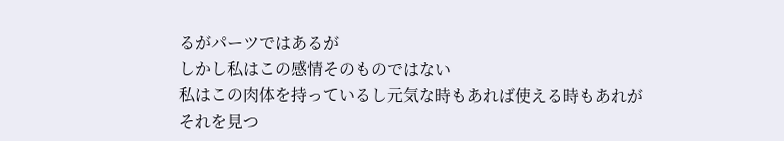るがパーツではあるが
しかし私はこの感情そのものではない
私はこの肉体を持っているし元気な時もあれば使える時もあれが
それを見つ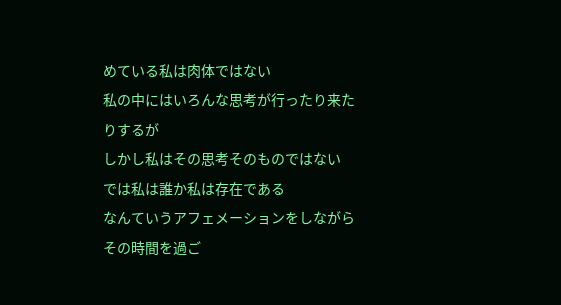めている私は肉体ではない
私の中にはいろんな思考が行ったり来たりするが
しかし私はその思考そのものではない
では私は誰か私は存在である
なんていうアフェメーションをしながらその時間を過ご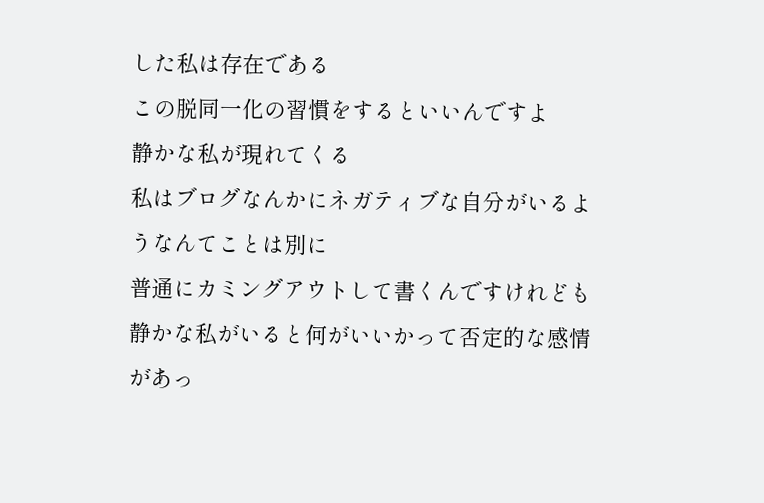した私は存在である
この脱同一化の習慣をするといいんですよ
静かな私が現れてくる
私はブログなんかにネガティブな自分がいるようなんてことは別に
普通にカミングアウトして書くんですけれども
静かな私がいると何がいいかって否定的な感情があっ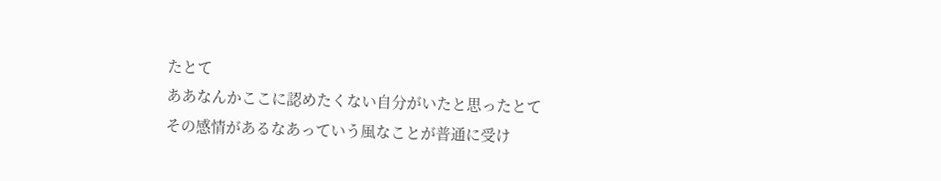たとて
ああなんかここに認めたくない自分がいたと思ったとて
その感情があるなあっていう風なことが普通に受け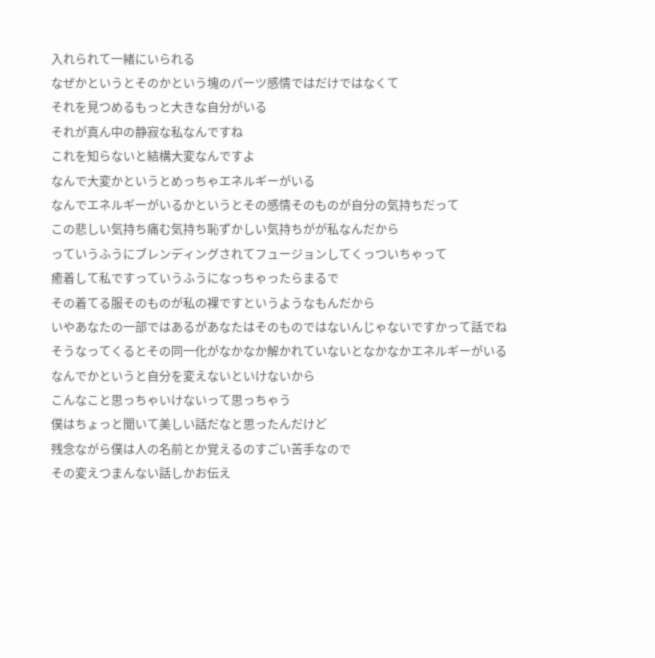入れられて一緒にいられる
なぜかというとそのかという塊のパーツ感情ではだけではなくて
それを見つめるもっと大きな自分がいる
それが真ん中の静寂な私なんですね
これを知らないと結構大変なんですよ
なんで大変かというとめっちゃエネルギーがいる
なんでエネルギーがいるかというとその感情そのものが自分の気持ちだって
この悲しい気持ち痛む気持ち恥ずかしい気持ちがが私なんだから
っていうふうにブレンディングされてフュージョンしてくっついちゃって
癒着して私ですっていうふうになっちゃったらまるで
その着てる服そのものが私の裸ですというようなもんだから
いやあなたの一部ではあるがあなたはそのものではないんじゃないですかって話でね
そうなってくるとその同一化がなかなか解かれていないとなかなかエネルギーがいる
なんでかというと自分を変えないといけないから
こんなこと思っちゃいけないって思っちゃう
僕はちょっと聞いて美しい話だなと思ったんだけど
残念ながら僕は人の名前とか覚えるのすごい苦手なので
その変えつまんない話しかお伝え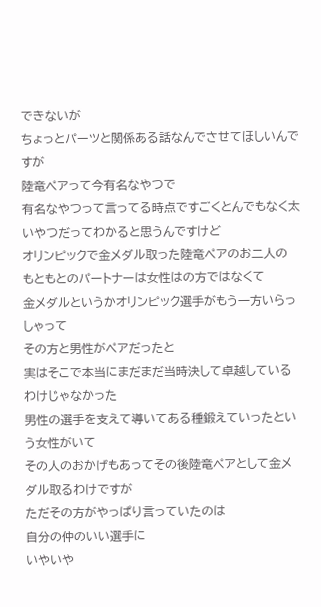できないが
ちょっとパーツと関係ある話なんでさせてほしいんですが
陸竜ペアって今有名なやつで
有名なやつって言ってる時点ですごくとんでもなく太いやつだってわかると思うんですけど
オリンピックで金メダル取った陸竜ペアのお二人の
もともとのパートナーは女性はの方ではなくて
金メダルというかオリンピック選手がもう一方いらっしゃって
その方と男性がペアだったと
実はそこで本当にまだまだ当時決して卓越しているわけじゃなかった
男性の選手を支えて導いてある種鍛えていったという女性がいて
その人のおかげもあってその後陸竜ペアとして金メダル取るわけですが
ただその方がやっぱり言っていたのは
自分の仲のいい選手に
いやいや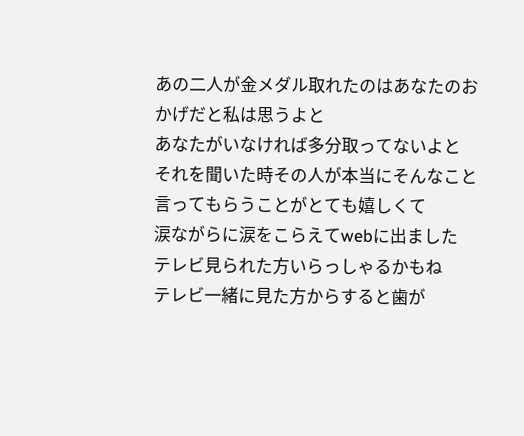あの二人が金メダル取れたのはあなたのおかげだと私は思うよと
あなたがいなければ多分取ってないよと
それを聞いた時その人が本当にそんなこと言ってもらうことがとても嬉しくて
涙ながらに涙をこらえてwebに出ました
テレビ見られた方いらっしゃるかもね
テレビ一緒に見た方からすると歯が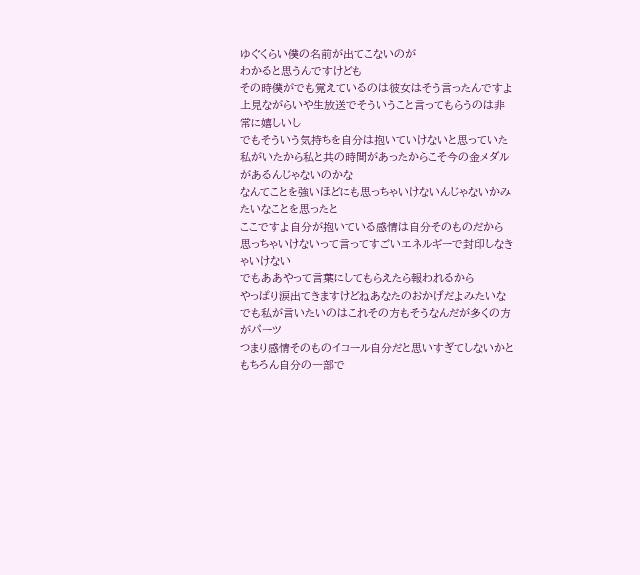ゆぐくらい僕の名前が出てこないのが
わかると思うんですけども
その時僕がでも覚えているのは彼女はそう言ったんですよ
上見ながらいや生放送でそういうこと言ってもらうのは非常に嬉しいし
でもそういう気持ちを自分は抱いていけないと思っていた
私がいたから私と共の時間があったからこそ今の金メダルがあるんじゃないのかな
なんてことを強いほどにも思っちゃいけないんじゃないかみたいなことを思ったと
ここですよ自分が抱いている感情は自分そのものだから
思っちゃいけないって言ってすごいエネルギーで封印しなきゃいけない
でもああやって言葉にしてもらえたら報われるから
やっぱり涙出てきますけどねあなたのおかげだよみたいな
でも私が言いたいのはこれその方もそうなんだが多くの方がパーツ
つまり感情そのものイコール自分だと思いすぎてしないかと
もちろん自分の一部で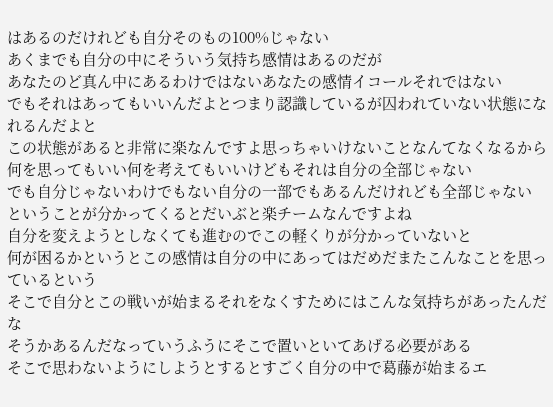はあるのだけれども自分そのもの100%じゃない
あくまでも自分の中にそういう気持ち感情はあるのだが
あなたのど真ん中にあるわけではないあなたの感情イコールそれではない
でもそれはあってもいいんだよとつまり認識しているが囚われていない状態になれるんだよと
この状態があると非常に楽なんですよ思っちゃいけないことなんてなくなるから
何を思ってもいい何を考えてもいいけどもそれは自分の全部じゃない
でも自分じゃないわけでもない自分の一部でもあるんだけれども全部じゃない
ということが分かってくるとだいぶと楽チームなんですよね
自分を変えようとしなくても進むのでこの軽くりが分かっていないと
何が困るかというとこの感情は自分の中にあってはだめだまたこんなことを思っているという
そこで自分とこの戦いが始まるそれをなくすためにはこんな気持ちがあったんだな
そうかあるんだなっていうふうにそこで置いといてあげる必要がある
そこで思わないようにしようとするとすごく自分の中で葛藤が始まるエ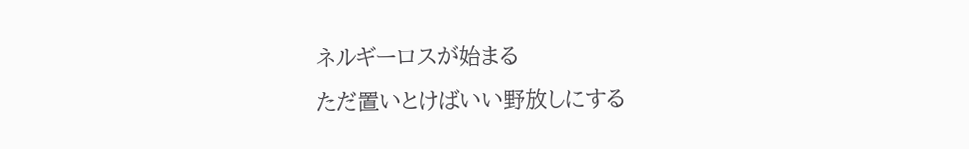ネルギーロスが始まる
ただ置いとけばいい野放しにする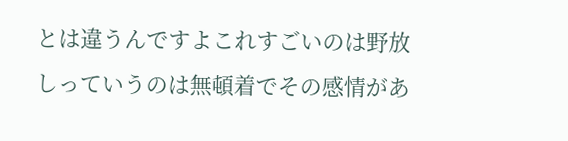とは違うんですよこれすごいのは野放しっていうのは無頓着でその感情があ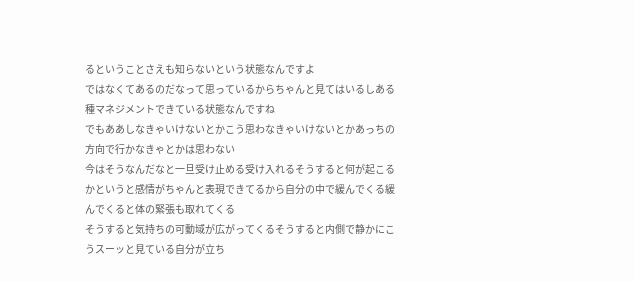るということさえも知らないという状態なんですよ
ではなくてあるのだなって思っているからちゃんと見てはいるしある種マネジメントできている状態なんですね
でもああしなきゃいけないとかこう思わなきゃいけないとかあっちの方向で行かなきゃとかは思わない
今はそうなんだなと一旦受け止める受け入れるそうすると何が起こるかというと感情がちゃんと表現できてるから自分の中で緩んでくる緩んでくると体の緊張も取れてくる
そうすると気持ちの可動域が広がってくるそうすると内側で静かにこうスーッと見ている自分が立ち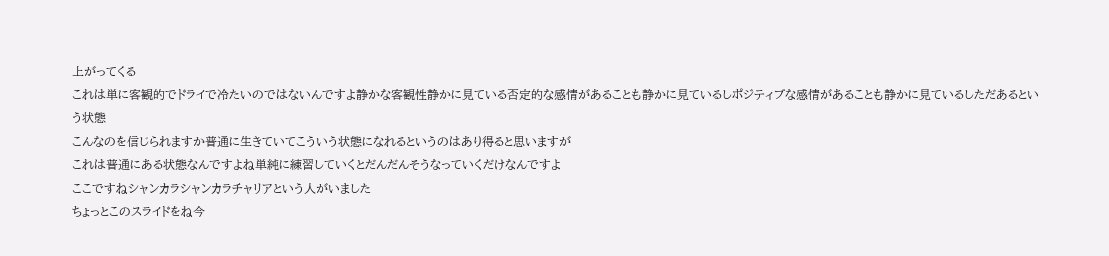上がってくる
これは単に客観的でドライで冷たいのではないんですよ静かな客観性静かに見ている否定的な感情があることも静かに見ているしポジティブな感情があることも静かに見ているしただあるという状態
こんなのを信じられますか普通に生きていてこういう状態になれるというのはあり得ると思いますが
これは普通にある状態なんですよね単純に練習していくとだんだんそうなっていくだけなんですよ
ここですねシャンカラシャンカラチャリアという人がいました
ちょっとこのスライドをね今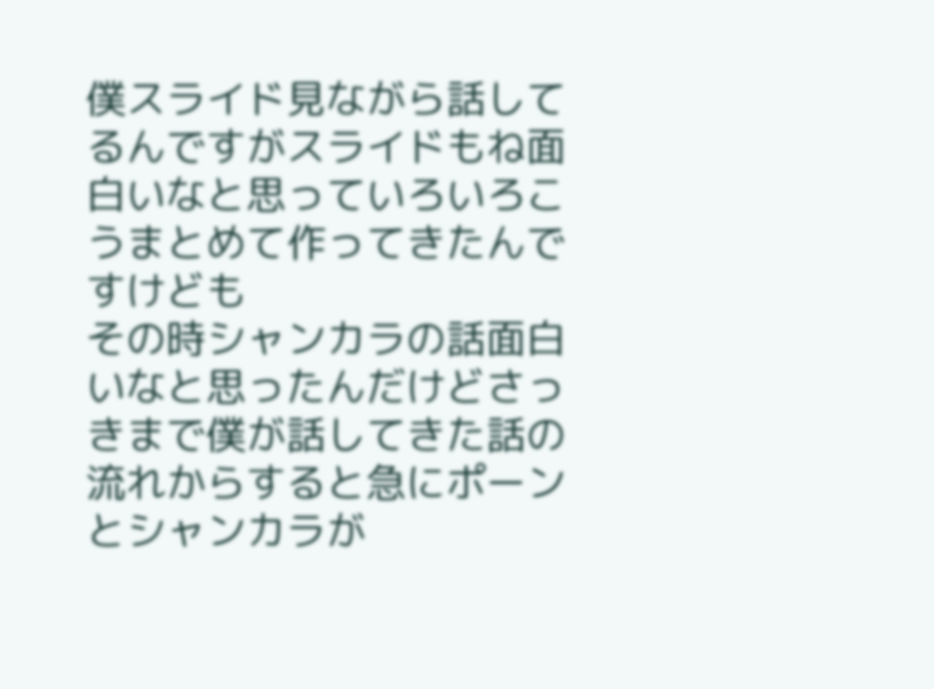僕スライド見ながら話してるんですがスライドもね面白いなと思っていろいろこうまとめて作ってきたんですけども
その時シャンカラの話面白いなと思ったんだけどさっきまで僕が話してきた話の流れからすると急にポーンとシャンカラが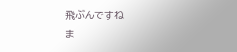飛ぶんですね
ま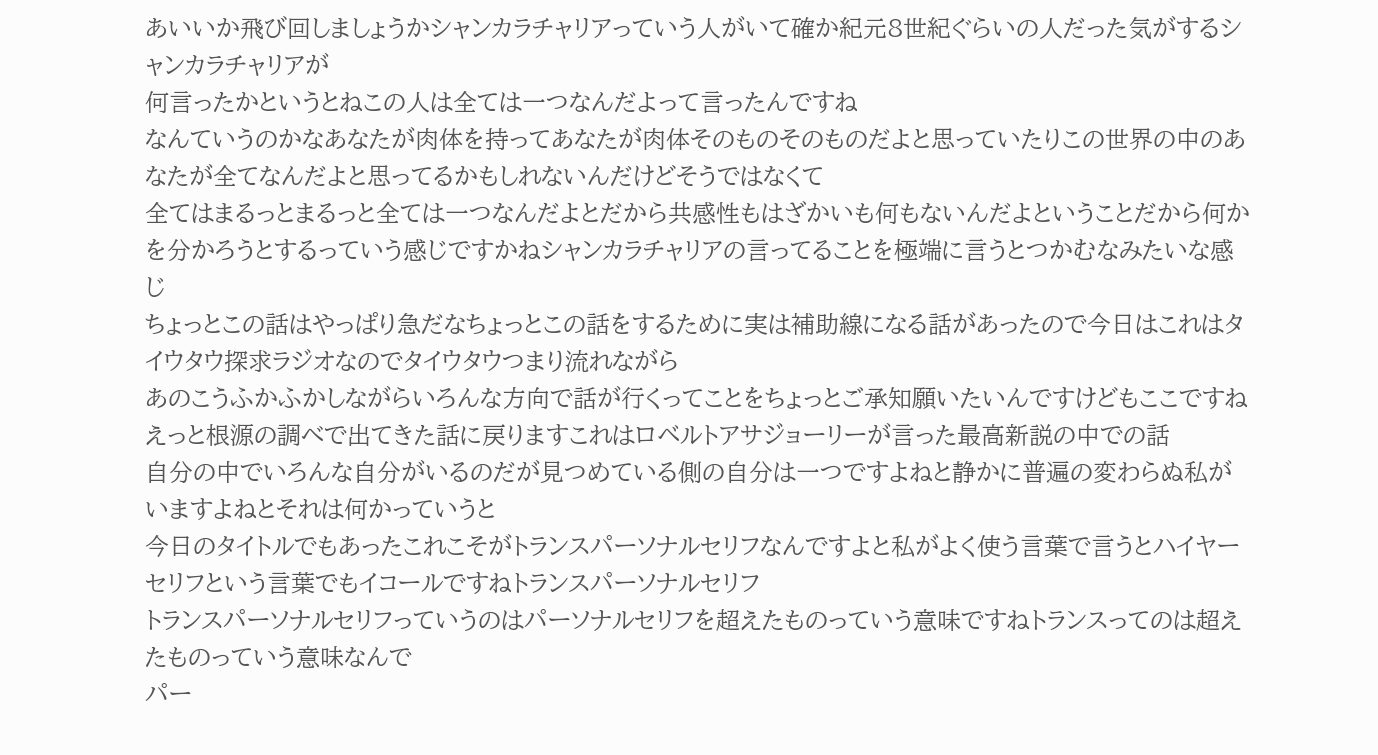あいいか飛び回しましょうかシャンカラチャリアっていう人がいて確か紀元8世紀ぐらいの人だった気がするシャンカラチャリアが
何言ったかというとねこの人は全ては一つなんだよって言ったんですね
なんていうのかなあなたが肉体を持ってあなたが肉体そのものそのものだよと思っていたりこの世界の中のあなたが全てなんだよと思ってるかもしれないんだけどそうではなくて
全てはまるっとまるっと全ては一つなんだよとだから共感性もはざかいも何もないんだよということだから何かを分かろうとするっていう感じですかねシャンカラチャリアの言ってることを極端に言うとつかむなみたいな感じ
ちょっとこの話はやっぱり急だなちょっとこの話をするために実は補助線になる話があったので今日はこれはタイウタウ探求ラジオなのでタイウタウつまり流れながら
あのこうふかふかしながらいろんな方向で話が行くってことをちょっとご承知願いたいんですけどもここですねえっと根源の調べで出てきた話に戻りますこれはロベルトアサジョーリーが言った最高新説の中での話
自分の中でいろんな自分がいるのだが見つめている側の自分は一つですよねと静かに普遍の変わらぬ私がいますよねとそれは何かっていうと
今日のタイトルでもあったこれこそがトランスパーソナルセリフなんですよと私がよく使う言葉で言うとハイヤーセリフという言葉でもイコールですねトランスパーソナルセリフ
トランスパーソナルセリフっていうのはパーソナルセリフを超えたものっていう意味ですねトランスってのは超えたものっていう意味なんで
パー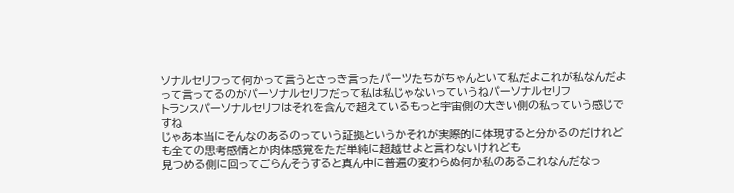ソナルセリフって何かって言うとさっき言ったパーツたちがちゃんといて私だよこれが私なんだよって言ってるのがパーソナルセリフだって私は私じゃないっていうねパーソナルセリフ
トランスパーソナルセリフはそれを含んで超えているもっと宇宙側の大きい側の私っていう感じですね
じゃあ本当にそんなのあるのっていう証拠というかそれが実際的に体現すると分かるのだけれども全ての思考感情とか肉体感覚をただ単純に超越せよと言わないけれども
見つめる側に回ってごらんそうすると真ん中に普遍の変わらぬ何か私のあるこれなんだなっ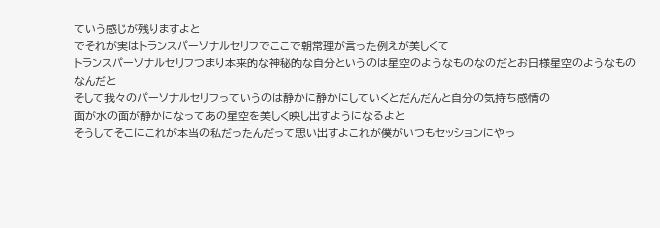ていう感じが残りますよと
でそれが実はトランスパーソナルセリフでここで朝常理が言った例えが美しくて
トランスパーソナルセリフつまり本来的な神秘的な自分というのは星空のようなものなのだとお日様星空のようなものなんだと
そして我々のパーソナルセリフっていうのは静かに静かにしていくとだんだんと自分の気持ち感情の
面が水の面が静かになってあの星空を美しく映し出すようになるよと
そうしてそこにこれが本当の私だったんだって思い出すよこれが僕がいつもセッションにやっ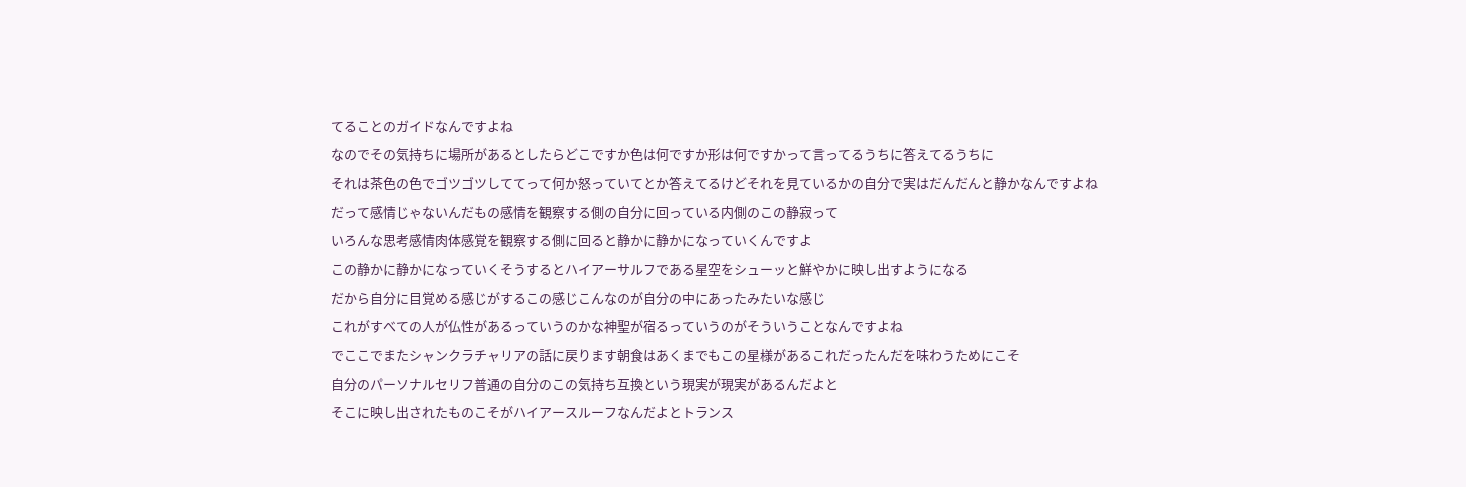てることのガイドなんですよね
なのでその気持ちに場所があるとしたらどこですか色は何ですか形は何ですかって言ってるうちに答えてるうちに
それは茶色の色でゴツゴツしててって何か怒っていてとか答えてるけどそれを見ているかの自分で実はだんだんと静かなんですよね
だって感情じゃないんだもの感情を観察する側の自分に回っている内側のこの静寂って
いろんな思考感情肉体感覚を観察する側に回ると静かに静かになっていくんですよ
この静かに静かになっていくそうするとハイアーサルフである星空をシューッと鮮やかに映し出すようになる
だから自分に目覚める感じがするこの感じこんなのが自分の中にあったみたいな感じ
これがすべての人が仏性があるっていうのかな神聖が宿るっていうのがそういうことなんですよね
でここでまたシャンクラチャリアの話に戻ります朝食はあくまでもこの星様があるこれだったんだを味わうためにこそ
自分のパーソナルセリフ普通の自分のこの気持ち互換という現実が現実があるんだよと
そこに映し出されたものこそがハイアースルーフなんだよとトランス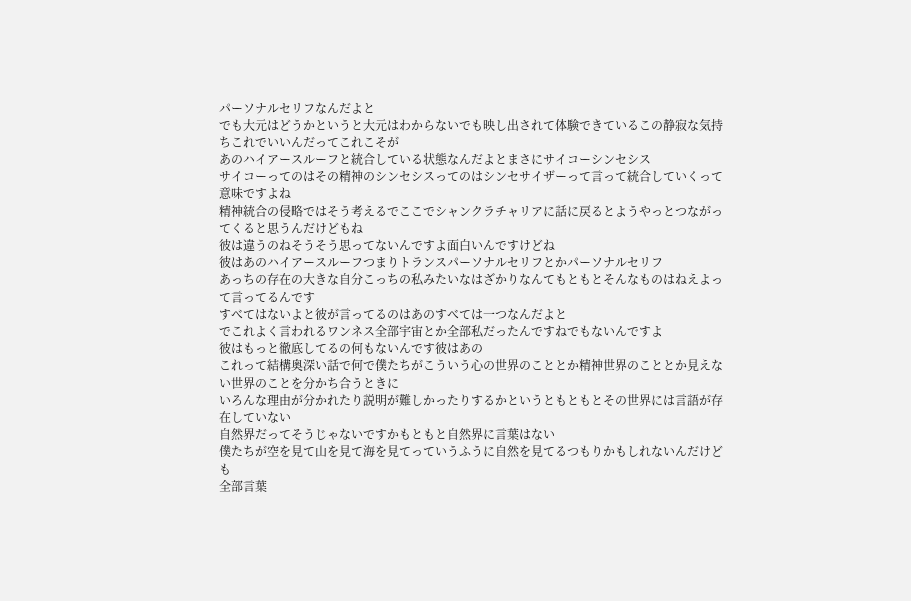パーソナルセリフなんだよと
でも大元はどうかというと大元はわからないでも映し出されて体験できているこの静寂な気持ちこれでいいんだってこれこそが
あのハイアースルーフと統合している状態なんだよとまさにサイコーシンセシス
サイコーってのはその精神のシンセシスってのはシンセサイザーって言って統合していくって意味ですよね
精神統合の侵略ではそう考えるでここでシャンクラチャリアに話に戻るとようやっとつながってくると思うんだけどもね
彼は違うのねそうそう思ってないんですよ面白いんですけどね
彼はあのハイアースルーフつまりトランスパーソナルセリフとかパーソナルセリフ
あっちの存在の大きな自分こっちの私みたいなはざかりなんてもともとそんなものはねえよって言ってるんです
すべてはないよと彼が言ってるのはあのすべては一つなんだよと
でこれよく言われるワンネス全部宇宙とか全部私だったんですねでもないんですよ
彼はもっと徹底してるの何もないんです彼はあの
これって結構奥深い話で何で僕たちがこういう心の世界のこととか精神世界のこととか見えない世界のことを分かち合うときに
いろんな理由が分かれたり説明が難しかったりするかというともともとその世界には言語が存在していない
自然界だってそうじゃないですかもともと自然界に言葉はない
僕たちが空を見て山を見て海を見てっていうふうに自然を見てるつもりかもしれないんだけども
全部言葉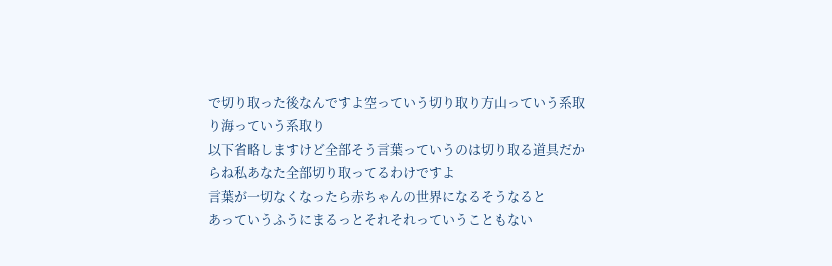で切り取った後なんですよ空っていう切り取り方山っていう系取り海っていう系取り
以下省略しますけど全部そう言葉っていうのは切り取る道具だからね私あなた全部切り取ってるわけですよ
言葉が一切なくなったら赤ちゃんの世界になるそうなると
あっていうふうにまるっとそれそれっていうこともない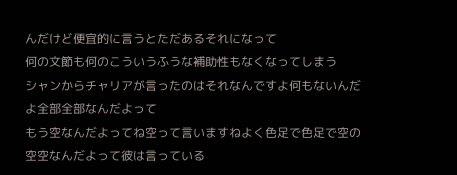んだけど便宜的に言うとただあるそれになって
何の文節も何のこういうふうな補助性もなくなってしまう
シャンからチャリアが言ったのはそれなんですよ何もないんだよ全部全部なんだよって
もう空なんだよってね空って言いますねよく色足で色足で空の空空なんだよって彼は言っている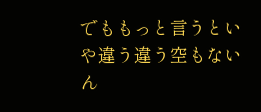でももっと言うといや違う違う空もないん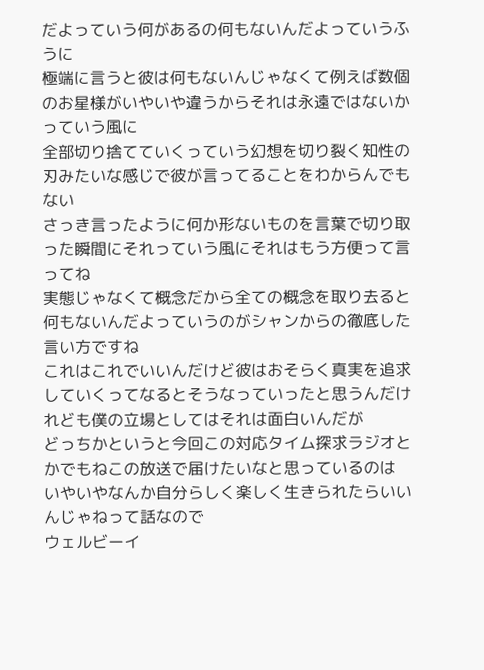だよっていう何があるの何もないんだよっていうふうに
極端に言うと彼は何もないんじゃなくて例えば数個のお星様がいやいや違うからそれは永遠ではないかっていう風に
全部切り捨てていくっていう幻想を切り裂く知性の刃みたいな感じで彼が言ってることをわからんでもない
さっき言ったように何か形ないものを言葉で切り取った瞬間にそれっていう風にそれはもう方便って言ってね
実態じゃなくて概念だから全ての概念を取り去ると何もないんだよっていうのがシャンからの徹底した言い方ですね
これはこれでいいんだけど彼はおそらく真実を追求していくってなるとそうなっていったと思うんだけれども僕の立場としてはそれは面白いんだが
どっちかというと今回この対応タイム探求ラジオとかでもねこの放送で届けたいなと思っているのは
いやいやなんか自分らしく楽しく生きられたらいいんじゃねって話なので
ウェルビーイ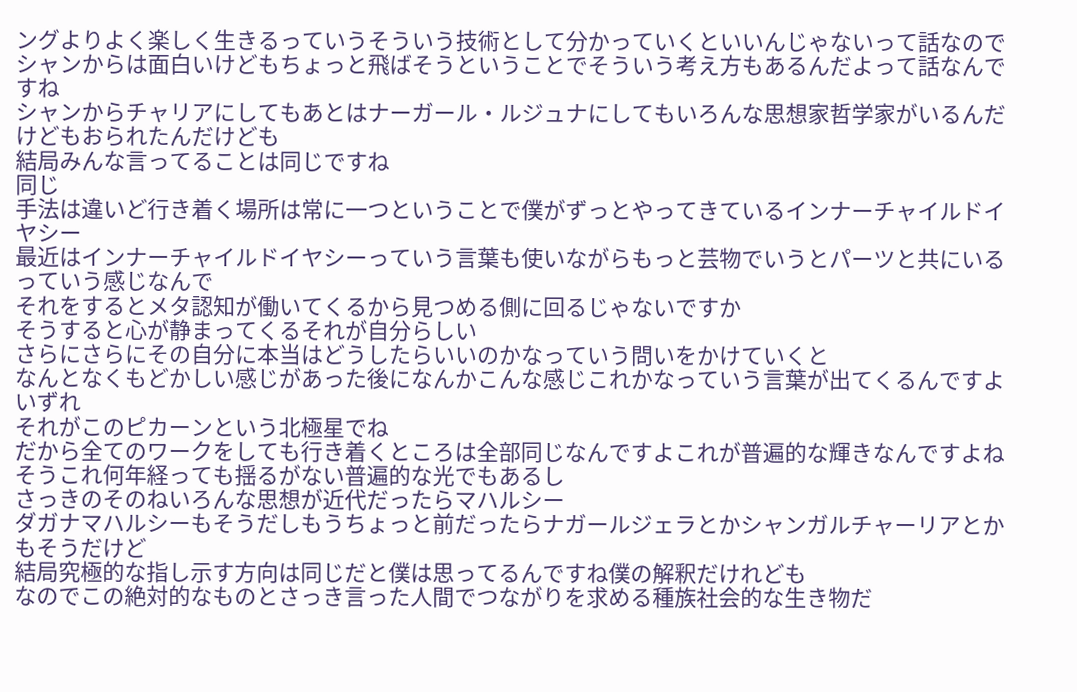ングよりよく楽しく生きるっていうそういう技術として分かっていくといいんじゃないって話なので
シャンからは面白いけどもちょっと飛ばそうということでそういう考え方もあるんだよって話なんですね
シャンからチャリアにしてもあとはナーガール・ルジュナにしてもいろんな思想家哲学家がいるんだけどもおられたんだけども
結局みんな言ってることは同じですね
同じ
手法は違いど行き着く場所は常に一つということで僕がずっとやってきているインナーチャイルドイヤシー
最近はインナーチャイルドイヤシーっていう言葉も使いながらもっと芸物でいうとパーツと共にいるっていう感じなんで
それをするとメタ認知が働いてくるから見つめる側に回るじゃないですか
そうすると心が静まってくるそれが自分らしい
さらにさらにその自分に本当はどうしたらいいのかなっていう問いをかけていくと
なんとなくもどかしい感じがあった後になんかこんな感じこれかなっていう言葉が出てくるんですよいずれ
それがこのピカーンという北極星でね
だから全てのワークをしても行き着くところは全部同じなんですよこれが普遍的な輝きなんですよね
そうこれ何年経っても揺るがない普遍的な光でもあるし
さっきのそのねいろんな思想が近代だったらマハルシー
ダガナマハルシーもそうだしもうちょっと前だったらナガールジェラとかシャンガルチャーリアとかもそうだけど
結局究極的な指し示す方向は同じだと僕は思ってるんですね僕の解釈だけれども
なのでこの絶対的なものとさっき言った人間でつながりを求める種族社会的な生き物だ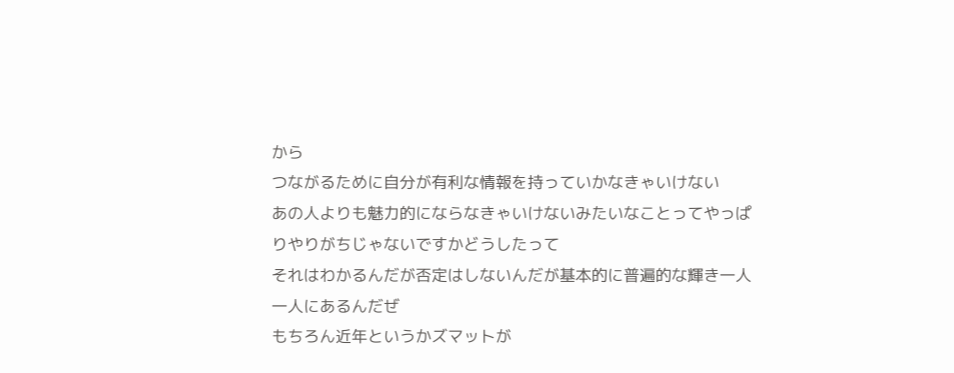から
つながるために自分が有利な情報を持っていかなきゃいけない
あの人よりも魅力的にならなきゃいけないみたいなことってやっぱりやりがちじゃないですかどうしたって
それはわかるんだが否定はしないんだが基本的に普遍的な輝き一人一人にあるんだぜ
もちろん近年というかズマットが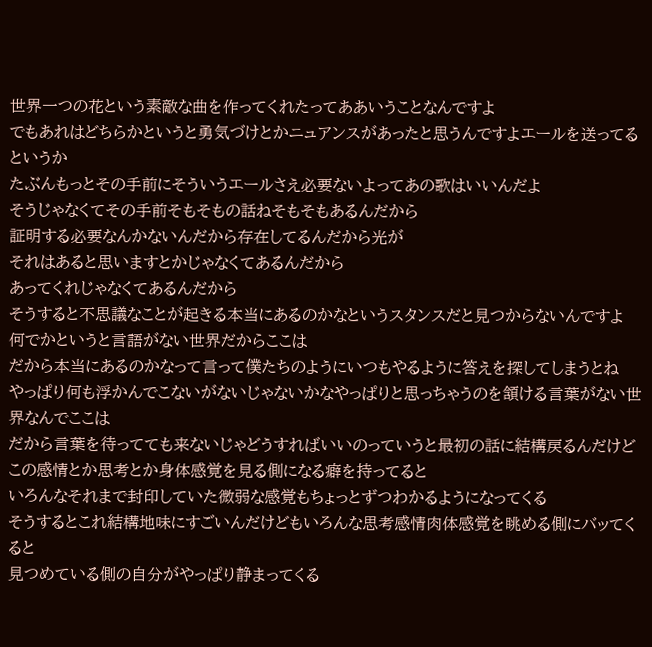世界一つの花という素敵な曲を作ってくれたってああいうことなんですよ
でもあれはどちらかというと勇気づけとかニュアンスがあったと思うんですよエールを送ってるというか
たぶんもっとその手前にそういうエールさえ必要ないよってあの歌はいいんだよ
そうじゃなくてその手前そもそもの話ねそもそもあるんだから
証明する必要なんかないんだから存在してるんだから光が
それはあると思いますとかじゃなくてあるんだから
あってくれじゃなくてあるんだから
そうすると不思議なことが起きる本当にあるのかなというスタンスだと見つからないんですよ
何でかというと言語がない世界だからここは
だから本当にあるのかなって言って僕たちのようにいつもやるように答えを探してしまうとね
やっぱり何も浮かんでこないがないじゃないかなやっぱりと思っちゃうのを頷ける言葉がない世界なんでここは
だから言葉を待ってても来ないじゃどうすればいいのっていうと最初の話に結構戻るんだけど
この感情とか思考とか身体感覚を見る側になる癖を持ってると
いろんなそれまで封印していた微弱な感覚もちょっとずつわかるようになってくる
そうするとこれ結構地味にすごいんだけどもいろんな思考感情肉体感覚を眺める側にバッてくると
見つめている側の自分がやっぱり静まってくる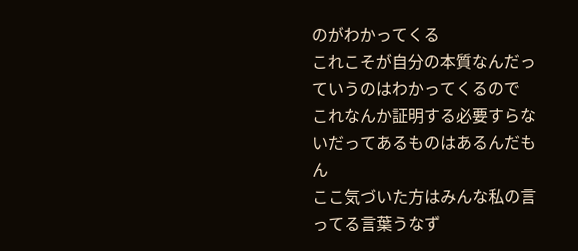のがわかってくる
これこそが自分の本質なんだっていうのはわかってくるので
これなんか証明する必要すらないだってあるものはあるんだもん
ここ気づいた方はみんな私の言ってる言葉うなず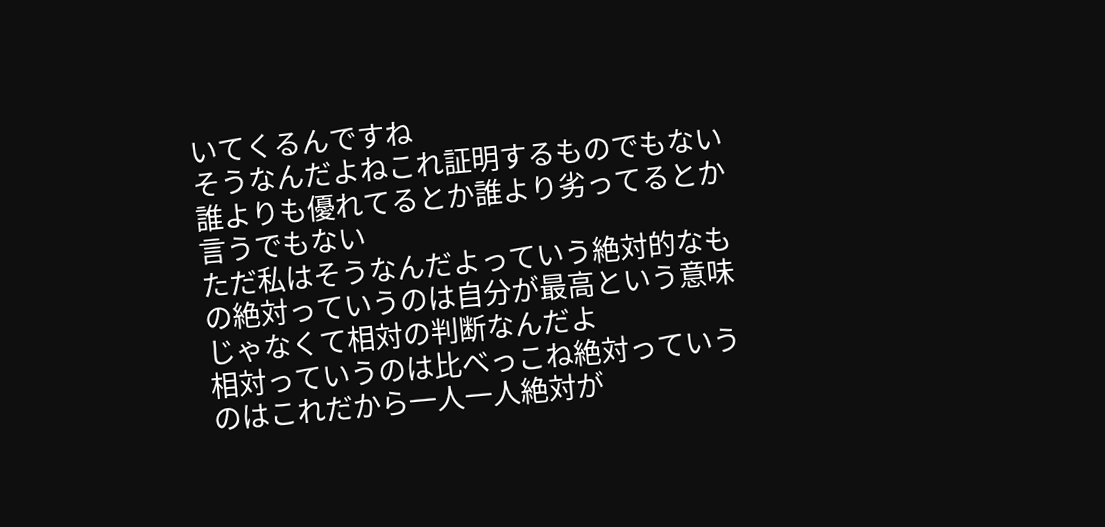いてくるんですね
そうなんだよねこれ証明するものでもない誰よりも優れてるとか誰より劣ってるとか言うでもない
ただ私はそうなんだよっていう絶対的なもの絶対っていうのは自分が最高という意味じゃなくて相対の判断なんだよ
相対っていうのは比べっこね絶対っていうのはこれだから一人一人絶対が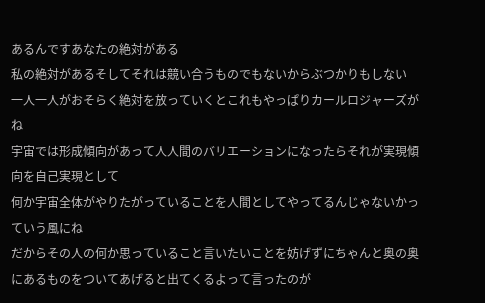あるんですあなたの絶対がある
私の絶対があるそしてそれは競い合うものでもないからぶつかりもしない
一人一人がおそらく絶対を放っていくとこれもやっぱりカールロジャーズがね
宇宙では形成傾向があって人人間のバリエーションになったらそれが実現傾向を自己実現として
何か宇宙全体がやりたがっていることを人間としてやってるんじゃないかっていう風にね
だからその人の何か思っていること言いたいことを妨げずにちゃんと奥の奥にあるものをついてあげると出てくるよって言ったのが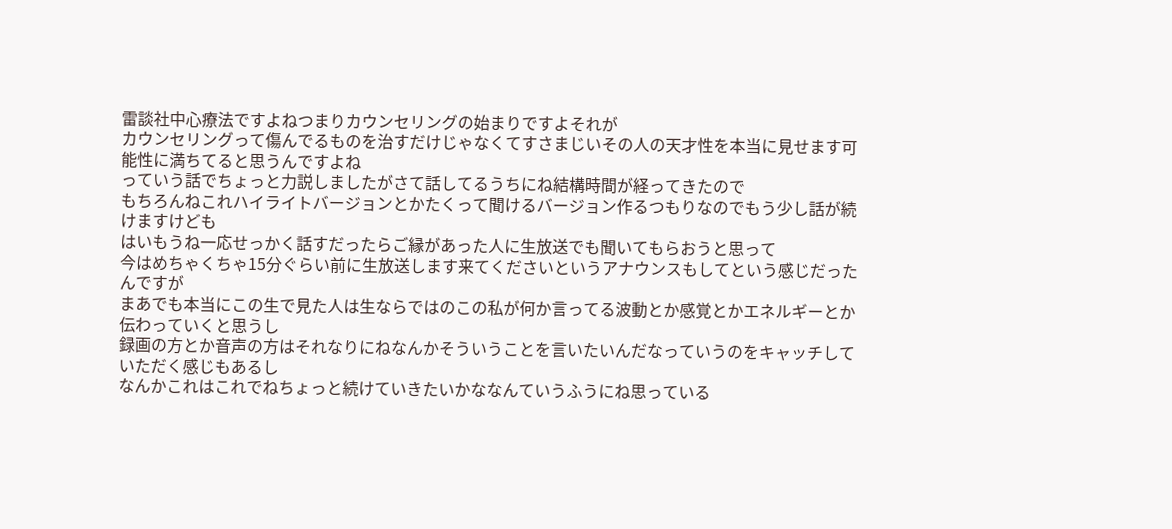雷談社中心療法ですよねつまりカウンセリングの始まりですよそれが
カウンセリングって傷んでるものを治すだけじゃなくてすさまじいその人の天才性を本当に見せます可能性に満ちてると思うんですよね
っていう話でちょっと力説しましたがさて話してるうちにね結構時間が経ってきたので
もちろんねこれハイライトバージョンとかたくって聞けるバージョン作るつもりなのでもう少し話が続けますけども
はいもうね一応せっかく話すだったらご縁があった人に生放送でも聞いてもらおうと思って
今はめちゃくちゃ15分ぐらい前に生放送します来てくださいというアナウンスもしてという感じだったんですが
まあでも本当にこの生で見た人は生ならではのこの私が何か言ってる波動とか感覚とかエネルギーとか伝わっていくと思うし
録画の方とか音声の方はそれなりにねなんかそういうことを言いたいんだなっていうのをキャッチしていただく感じもあるし
なんかこれはこれでねちょっと続けていきたいかななんていうふうにね思っている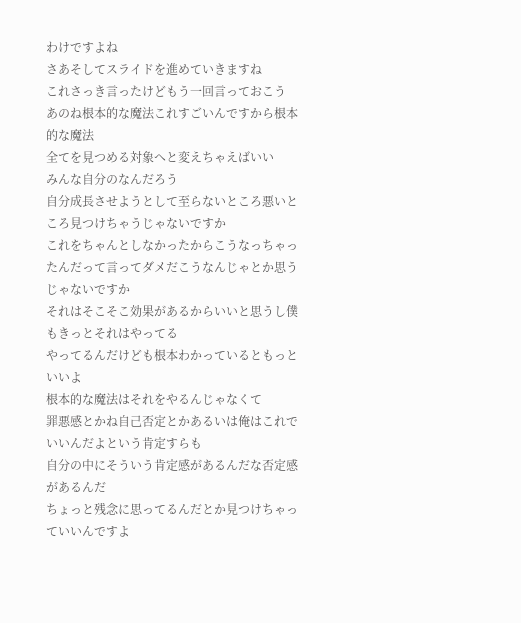わけですよね
さあそしてスライドを進めていきますね
これさっき言ったけどもう一回言っておこう
あのね根本的な魔法これすごいんですから根本的な魔法
全てを見つめる対象へと変えちゃえばいい
みんな自分のなんだろう
自分成長させようとして至らないところ悪いところ見つけちゃうじゃないですか
これをちゃんとしなかったからこうなっちゃったんだって言ってダメだこうなんじゃとか思うじゃないですか
それはそこそこ効果があるからいいと思うし僕もきっとそれはやってる
やってるんだけども根本わかっているともっといいよ
根本的な魔法はそれをやるんじゃなくて
罪悪感とかね自己否定とかあるいは俺はこれでいいんだよという肯定すらも
自分の中にそういう肯定感があるんだな否定感があるんだ
ちょっと残念に思ってるんだとか見つけちゃっていいんですよ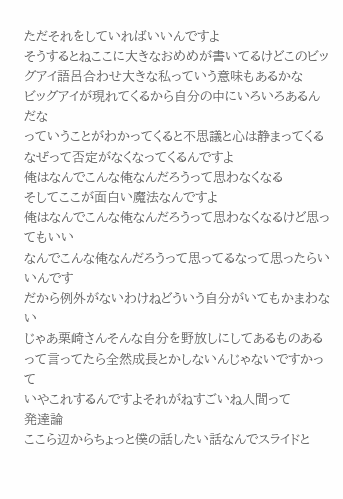ただそれをしていればいいんですよ
そうするとねここに大きなおめめが書いてるけどこのビッグアイ語呂合わせ大きな私っていう意味もあるかな
ビッグアイが現れてくるから自分の中にいろいろあるんだな
っていうことがわかってくると不思議と心は静まってくるなぜって否定がなくなってくるんですよ
俺はなんでこんな俺なんだろうって思わなくなる
そしてここが面白い魔法なんですよ
俺はなんでこんな俺なんだろうって思わなくなるけど思ってもいい
なんでこんな俺なんだろうって思ってるなって思ったらいいんです
だから例外がないわけねどういう自分がいてもかまわない
じゃあ栗崎さんそんな自分を野放しにしてあるものあるって言ってたら全然成長とかしないんじゃないですかって
いやこれするんですよそれがねすごいね人間って
発達論
ここら辺からちょっと僕の話したい話なんでスライドと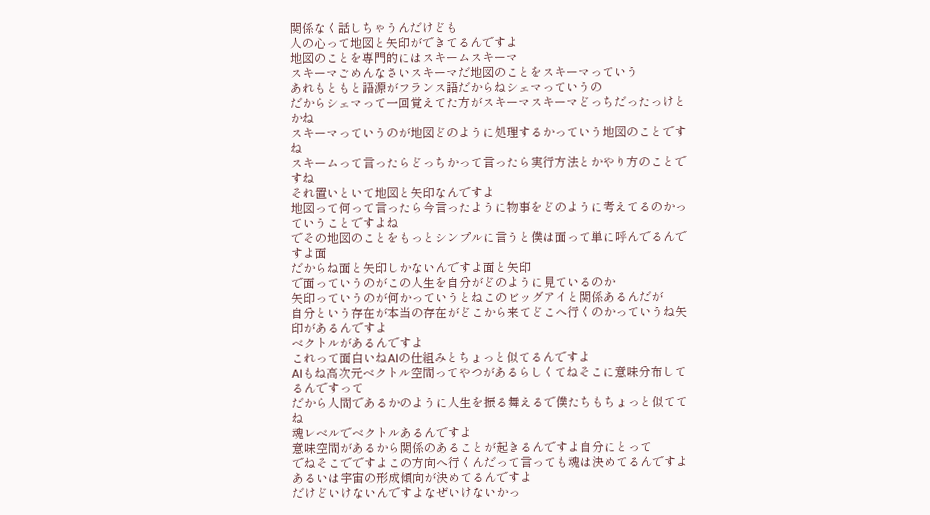関係なく話しちゃうんだけども
人の心って地図と矢印ができてるんですよ
地図のことを専門的にはスキームスキーマ
スキーマごめんなさいスキーマだ地図のことをスキーマっていう
あれもともと語源がフランス語だからねシェマっていうの
だからシェマって一回覚えてた方がスキーマスキーマどっちだったっけとかね
スキーマっていうのが地図どのように処理するかっていう地図のことですね
スキームって言ったらどっちかって言ったら実行方法とかやり方のことですね
それ置いといて地図と矢印なんですよ
地図って何って言ったら今言ったように物事をどのように考えてるのかっていうことですよね
でその地図のことをもっとシンプルに言うと僕は面って単に呼んでるんですよ面
だからね面と矢印しかないんですよ面と矢印
で面っていうのがこの人生を自分がどのように見ているのか
矢印っていうのが何かっていうとねこのビッグアイと関係あるんだが
自分という存在が本当の存在がどこから来てどこへ行くのかっていうね矢印があるんですよ
ベクトルがあるんですよ
これって面白いねAIの仕組みとちょっと似てるんですよ
AIもね高次元ベクトル空間ってやつがあるらしくてねそこに意味分布してるんですって
だから人間であるかのように人生を振る舞えるで僕たちもちょっと似ててね
魂レベルでベクトルあるんですよ
意味空間があるから関係のあることが起きるんですよ自分にとって
でねそこでですよこの方向へ行くんだって言っても魂は決めてるんですよ
あるいは宇宙の形成傾向が決めてるんですよ
だけどいけないんですよなぜいけないかっ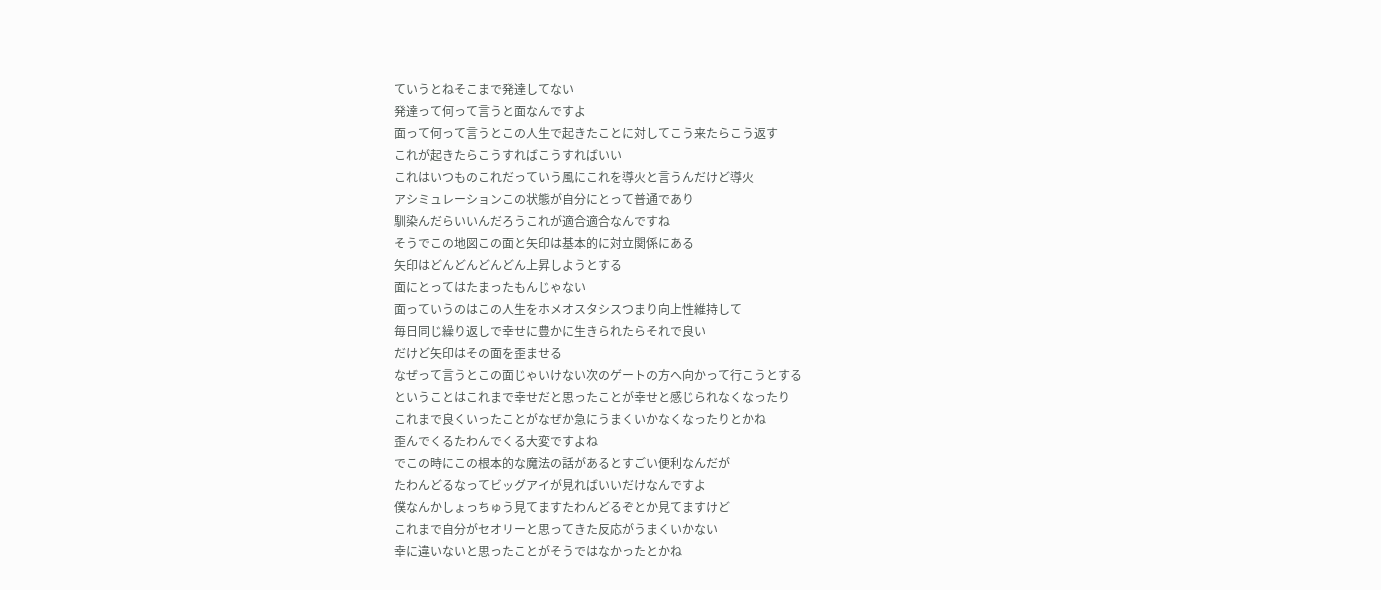ていうとねそこまで発達してない
発達って何って言うと面なんですよ
面って何って言うとこの人生で起きたことに対してこう来たらこう返す
これが起きたらこうすればこうすればいい
これはいつものこれだっていう風にこれを導火と言うんだけど導火
アシミュレーションこの状態が自分にとって普通であり
馴染んだらいいんだろうこれが適合適合なんですね
そうでこの地図この面と矢印は基本的に対立関係にある
矢印はどんどんどんどん上昇しようとする
面にとってはたまったもんじゃない
面っていうのはこの人生をホメオスタシスつまり向上性維持して
毎日同じ繰り返しで幸せに豊かに生きられたらそれで良い
だけど矢印はその面を歪ませる
なぜって言うとこの面じゃいけない次のゲートの方へ向かって行こうとする
ということはこれまで幸せだと思ったことが幸せと感じられなくなったり
これまで良くいったことがなぜか急にうまくいかなくなったりとかね
歪んでくるたわんでくる大変ですよね
でこの時にこの根本的な魔法の話があるとすごい便利なんだが
たわんどるなってビッグアイが見ればいいだけなんですよ
僕なんかしょっちゅう見てますたわんどるぞとか見てますけど
これまで自分がセオリーと思ってきた反応がうまくいかない
幸に違いないと思ったことがそうではなかったとかね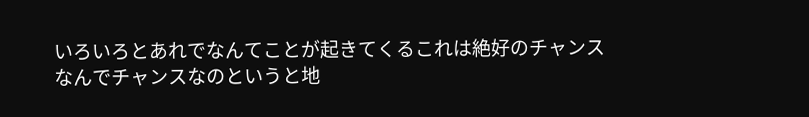いろいろとあれでなんてことが起きてくるこれは絶好のチャンス
なんでチャンスなのというと地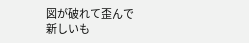図が破れて歪んで
新しいも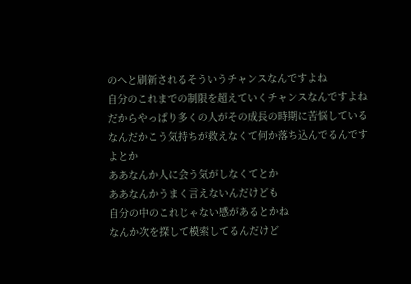のへと刷新されるそういうチャンスなんですよね
自分のこれまでの制限を超えていくチャンスなんですよね
だからやっぱり多くの人がその成長の時期に苦悩している
なんだかこう気持ちが救えなくて何か落ち込んでるんですよとか
ああなんか人に会う気がしなくてとか
ああなんかうまく言えないんだけども
自分の中のこれじゃない感があるとかね
なんか次を探して模索してるんだけど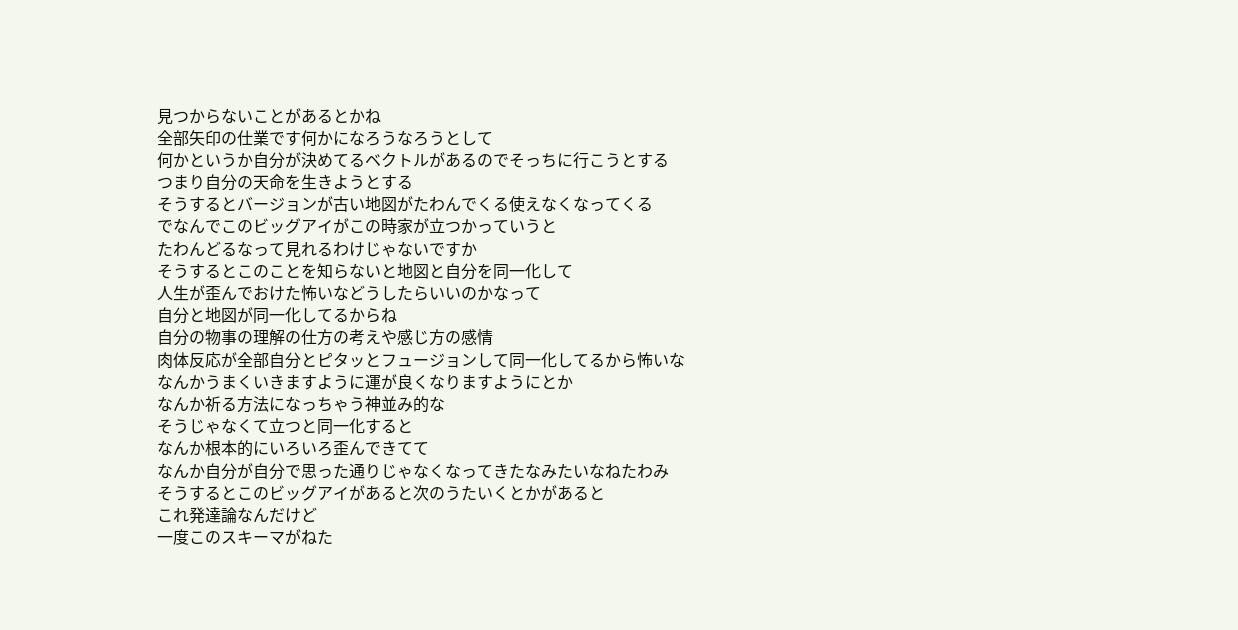見つからないことがあるとかね
全部矢印の仕業です何かになろうなろうとして
何かというか自分が決めてるベクトルがあるのでそっちに行こうとする
つまり自分の天命を生きようとする
そうするとバージョンが古い地図がたわんでくる使えなくなってくる
でなんでこのビッグアイがこの時家が立つかっていうと
たわんどるなって見れるわけじゃないですか
そうするとこのことを知らないと地図と自分を同一化して
人生が歪んでおけた怖いなどうしたらいいのかなって
自分と地図が同一化してるからね
自分の物事の理解の仕方の考えや感じ方の感情
肉体反応が全部自分とピタッとフュージョンして同一化してるから怖いな
なんかうまくいきますように運が良くなりますようにとか
なんか祈る方法になっちゃう神並み的な
そうじゃなくて立つと同一化すると
なんか根本的にいろいろ歪んできてて
なんか自分が自分で思った通りじゃなくなってきたなみたいなねたわみ
そうするとこのビッグアイがあると次のうたいくとかがあると
これ発達論なんだけど
一度このスキーマがねた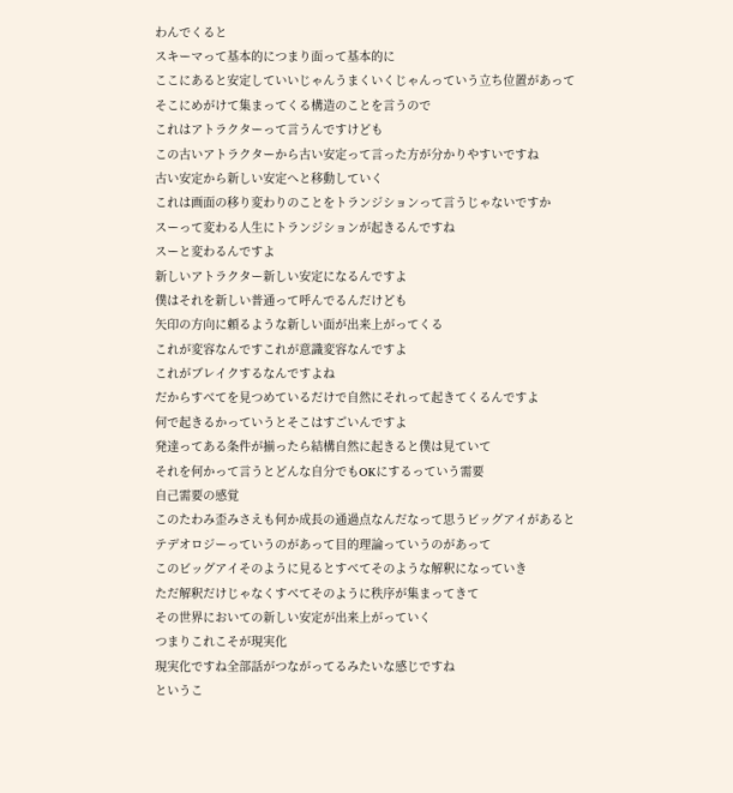わんでくると
スキーマって基本的につまり面って基本的に
ここにあると安定していいじゃんうまくいくじゃんっていう立ち位置があって
そこにめがけて集まってくる構造のことを言うので
これはアトラクターって言うんですけども
この古いアトラクターから古い安定って言った方が分かりやすいですね
古い安定から新しい安定へと移動していく
これは画面の移り変わりのことをトランジションって言うじゃないですか
スーって変わる人生にトランジションが起きるんですね
スーと変わるんですよ
新しいアトラクター新しい安定になるんですよ
僕はそれを新しい普通って呼んでるんだけども
矢印の方向に頼るような新しい面が出来上がってくる
これが変容なんですこれが意識変容なんですよ
これがブレイクするなんですよね
だからすべてを見つめているだけで自然にそれって起きてくるんですよ
何で起きるかっていうとそこはすごいんですよ
発達ってある条件が揃ったら結構自然に起きると僕は見ていて
それを何かって言うとどんな自分でもOKにするっていう需要
自己需要の感覚
このたわみ歪みさえも何か成長の通過点なんだなって思うビッグアイがあると
テデオロジーっていうのがあって目的理論っていうのがあって
このビッグアイそのように見るとすべてそのような解釈になっていき
ただ解釈だけじゃなくすべてそのように秩序が集まってきて
その世界においての新しい安定が出来上がっていく
つまりこれこそが現実化
現実化ですね全部話がつながってるみたいな感じですね
というこ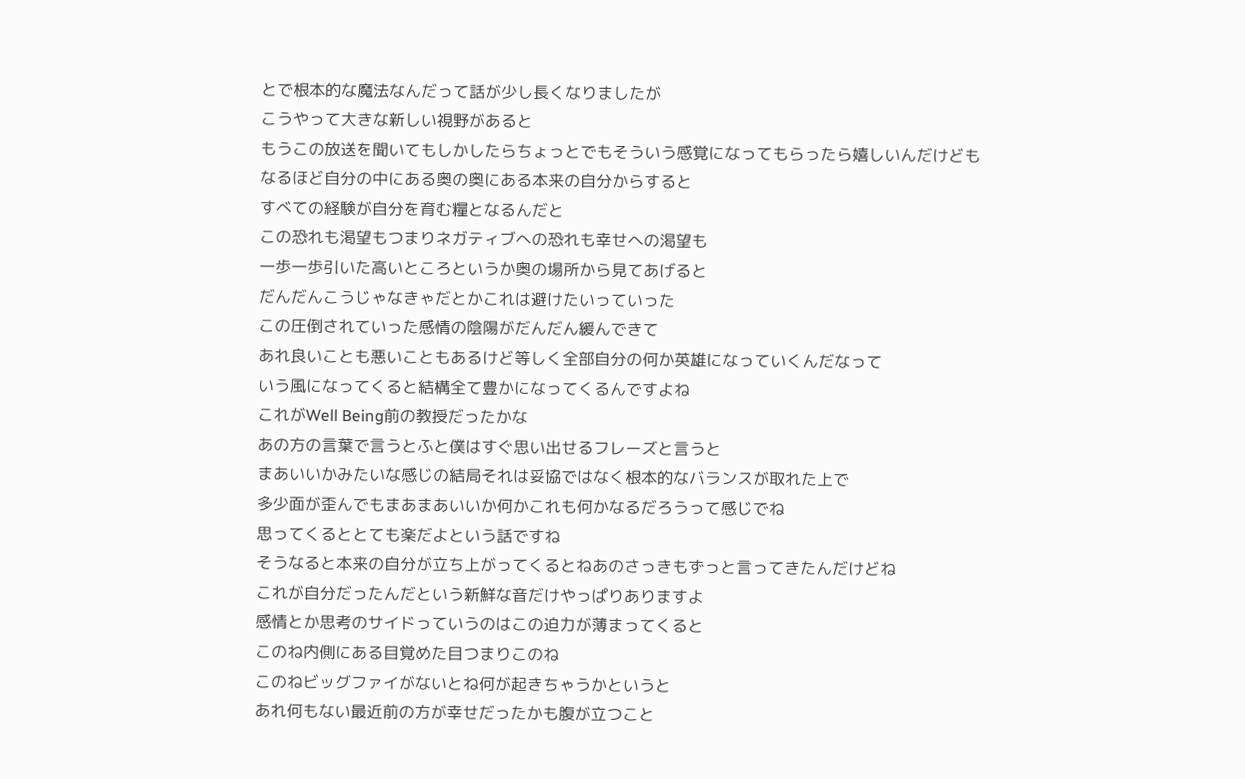とで根本的な魔法なんだって話が少し長くなりましたが
こうやって大きな新しい視野があると
もうこの放送を聞いてもしかしたらちょっとでもそういう感覚になってもらったら嬉しいんだけども
なるほど自分の中にある奥の奥にある本来の自分からすると
すべての経験が自分を育む糧となるんだと
この恐れも渇望もつまりネガティブへの恐れも幸せへの渇望も
一歩一歩引いた高いところというか奥の場所から見てあげると
だんだんこうじゃなきゃだとかこれは避けたいっていった
この圧倒されていった感情の陰陽がだんだん緩んできて
あれ良いことも悪いこともあるけど等しく全部自分の何か英雄になっていくんだなって
いう風になってくると結構全て豊かになってくるんですよね
これがWell Being前の教授だったかな
あの方の言葉で言うとふと僕はすぐ思い出せるフレーズと言うと
まあいいかみたいな感じの結局それは妥協ではなく根本的なバランスが取れた上で
多少面が歪んでもまあまあいいか何かこれも何かなるだろうって感じでね
思ってくるととても楽だよという話ですね
そうなると本来の自分が立ち上がってくるとねあのさっきもずっと言ってきたんだけどね
これが自分だったんだという新鮮な音だけやっぱりありますよ
感情とか思考のサイドっていうのはこの迫力が薄まってくると
このね内側にある目覚めた目つまりこのね
このねビッグファイがないとね何が起きちゃうかというと
あれ何もない最近前の方が幸せだったかも腹が立つこと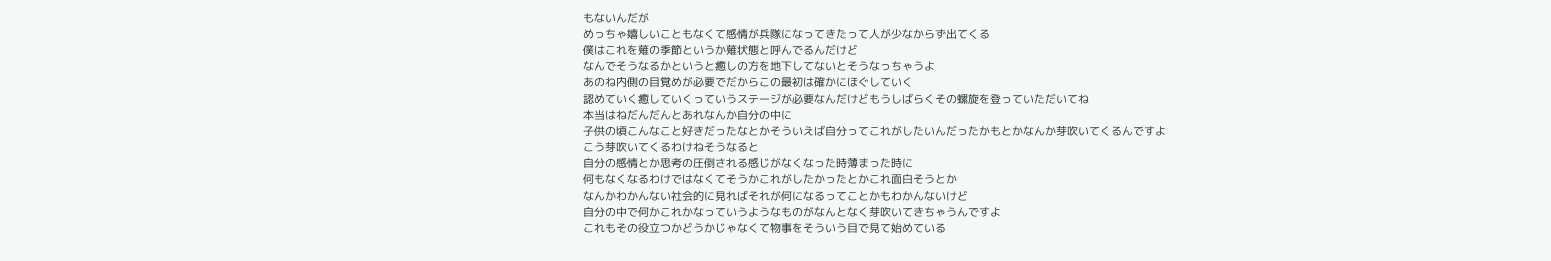もないんだが
めっちゃ嬉しいこともなくて感情が兵隊になってきたって人が少なからず出てくる
僕はこれを薙の季節というか薙状態と呼んでるんだけど
なんでそうなるかというと癒しの方を地下してないとそうなっちゃうよ
あのね内側の目覚めが必要でだからこの最初は確かにほぐしていく
認めていく癒していくっていうステージが必要なんだけどもうしばらくその螺旋を登っていただいてね
本当はねだんだんとあれなんか自分の中に
子供の頃こんなこと好きだったなとかそういえば自分ってこれがしたいんだったかもとかなんか芽吹いてくるんですよ
こう芽吹いてくるわけねそうなると
自分の感情とか思考の圧倒される感じがなくなった時薄まった時に
何もなくなるわけではなくてそうかこれがしたかったとかこれ面白そうとか
なんかわかんない社会的に見ればそれが何になるってことかもわかんないけど
自分の中で何かこれかなっていうようなものがなんとなく芽吹いてきちゃうんですよ
これもその役立つかどうかじゃなくて物事をそういう目で見て始めている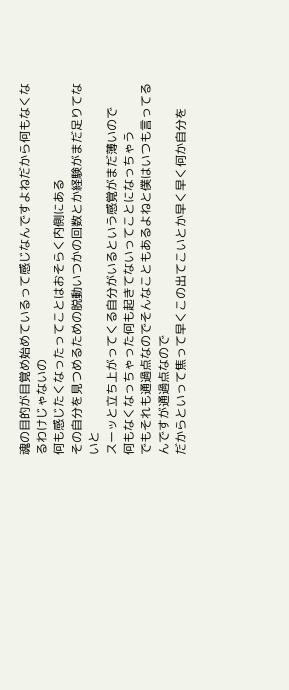魂の目的が目覚め始めているって感じなんですよねだから何もなくなるわけじゃないの
何も感じたくなったってことはおそらく内側にある
その自分を見つめるための脱動いつかの回数とか経験がまだ足りてないと
スーッと立ち上がってくる自分がいるという感覚がまだ薄いので
何もなくなっちゃった何も起きてないってことになっちゃう
でもそれも通過点なのでそんなこともあるよねと僕はいつも言ってるんですが通過点なので
だからといって焦って早くこの出てこいとか早く早く何か自分を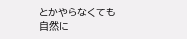とかやらなくても
自然に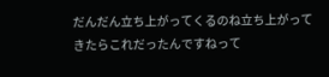だんだん立ち上がってくるのね立ち上がってきたらこれだったんですねって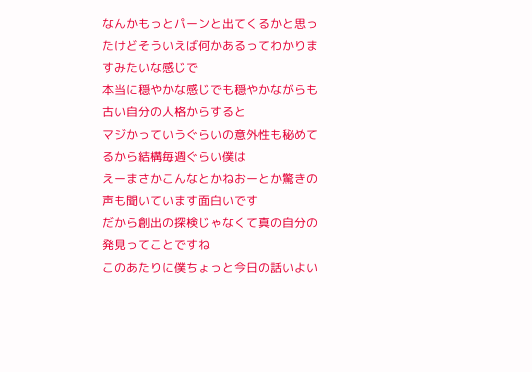なんかもっとパーンと出てくるかと思ったけどそういえば何かあるってわかりますみたいな感じで
本当に穏やかな感じでも穏やかながらも古い自分の人格からすると
マジかっていうぐらいの意外性も秘めてるから結構毎週ぐらい僕は
えーまさかこんなとかねおーとか驚きの声も聞いています面白いです
だから創出の探検じゃなくて真の自分の発見ってことですね
このあたりに僕ちょっと今日の話いよい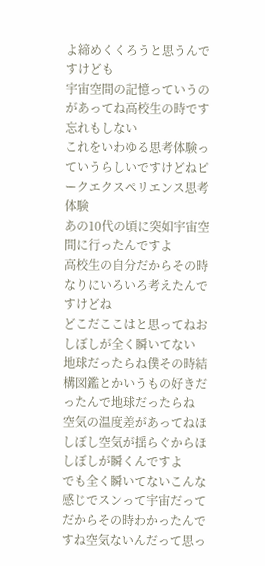よ締めくくろうと思うんですけども
宇宙空間の記憶っていうのがあってね高校生の時です忘れもしない
これをいわゆる思考体験っていうらしいですけどねピークエクスペリエンス思考体験
あの10代の頃に突如宇宙空間に行ったんですよ
高校生の自分だからその時なりにいろいろ考えたんですけどね
どこだここはと思ってねおしぼしが全く瞬いてない
地球だったらね僕その時結構図鑑とかいうもの好きだったんで地球だったらね
空気の温度差があってねほしぼし空気が揺らぐからほしぼしが瞬くんですよ
でも全く瞬いてないこんな感じでスンって宇宙だって
だからその時わかったんですね空気ないんだって思っ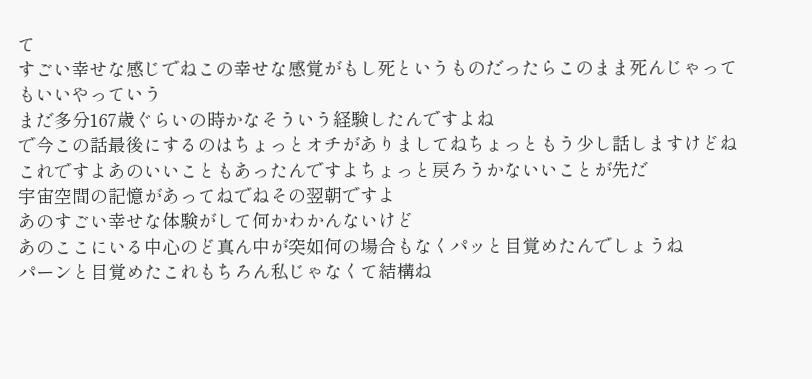て
すごい幸せな感じでねこの幸せな感覚がもし死というものだったらこのまま死んじゃってもいいやっていう
まだ多分167歳ぐらいの時かなそういう経験したんですよね
で今この話最後にするのはちょっとオチがありましてねちょっともう少し話しますけどね
これですよあのいいこともあったんですよちょっと戻ろうかないいことが先だ
宇宙空間の記憶があってねでねその翌朝ですよ
あのすごい幸せな体験がして何かわかんないけど
あのここにいる中心のど真ん中が突如何の場合もなくパッと目覚めたんでしょうね
パーンと目覚めたこれもちろん私じゃなくて結構ね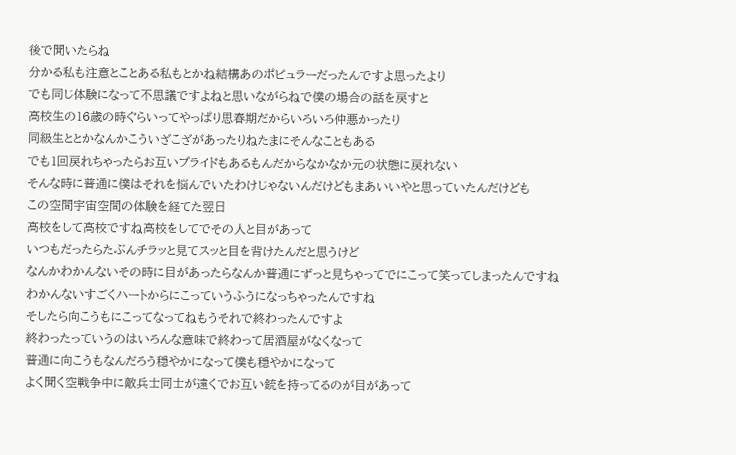後で聞いたらね
分かる私も注意とことある私もとかね結構あのポピュラーだったんですよ思ったより
でも同じ体験になって不思議ですよねと思いながらねで僕の場合の話を戻すと
高校生の16歳の時ぐらいってやっぱり思春期だからいろいろ仲悪かったり
同級生ととかなんかこういざこざがあったりねたまにそんなこともある
でも1回戻れちゃったらお互いプライドもあるもんだからなかなか元の状態に戻れない
そんな時に普通に僕はそれを悩んでいたわけじゃないんだけどもまあいいやと思っていたんだけども
この空間宇宙空間の体験を経てた翌日
高校をして高校ですね高校をしてでその人と目があって
いつもだったらたぶんチラッと見てスッと目を背けたんだと思うけど
なんかわかんないその時に目があったらなんか普通にずっと見ちゃってでにこって笑ってしまったんですね
わかんないすごくハートからにこっていうふうになっちゃったんですね
そしたら向こうもにこってなってねもうそれで終わったんですよ
終わったっていうのはいろんな意味で終わって居酒屋がなくなって
普通に向こうもなんだろう穏やかになって僕も穏やかになって
よく聞く空戦争中に敵兵士同士が遠くでお互い銃を持ってるのが目があって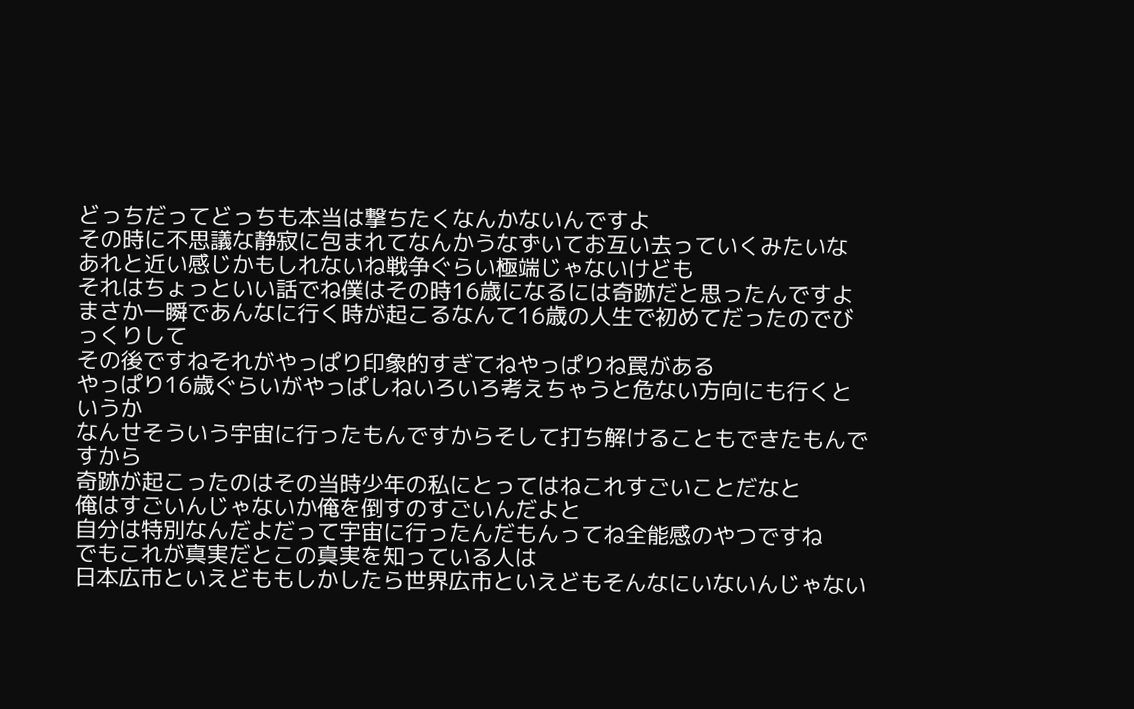どっちだってどっちも本当は撃ちたくなんかないんですよ
その時に不思議な静寂に包まれてなんかうなずいてお互い去っていくみたいな
あれと近い感じかもしれないね戦争ぐらい極端じゃないけども
それはちょっといい話でね僕はその時16歳になるには奇跡だと思ったんですよ
まさか一瞬であんなに行く時が起こるなんて16歳の人生で初めてだったのでびっくりして
その後ですねそれがやっぱり印象的すぎてねやっぱりね罠がある
やっぱり16歳ぐらいがやっぱしねいろいろ考えちゃうと危ない方向にも行くというか
なんせそういう宇宙に行ったもんですからそして打ち解けることもできたもんですから
奇跡が起こったのはその当時少年の私にとってはねこれすごいことだなと
俺はすごいんじゃないか俺を倒すのすごいんだよと
自分は特別なんだよだって宇宙に行ったんだもんってね全能感のやつですね
でもこれが真実だとこの真実を知っている人は
日本広市といえどももしかしたら世界広市といえどもそんなにいないんじゃない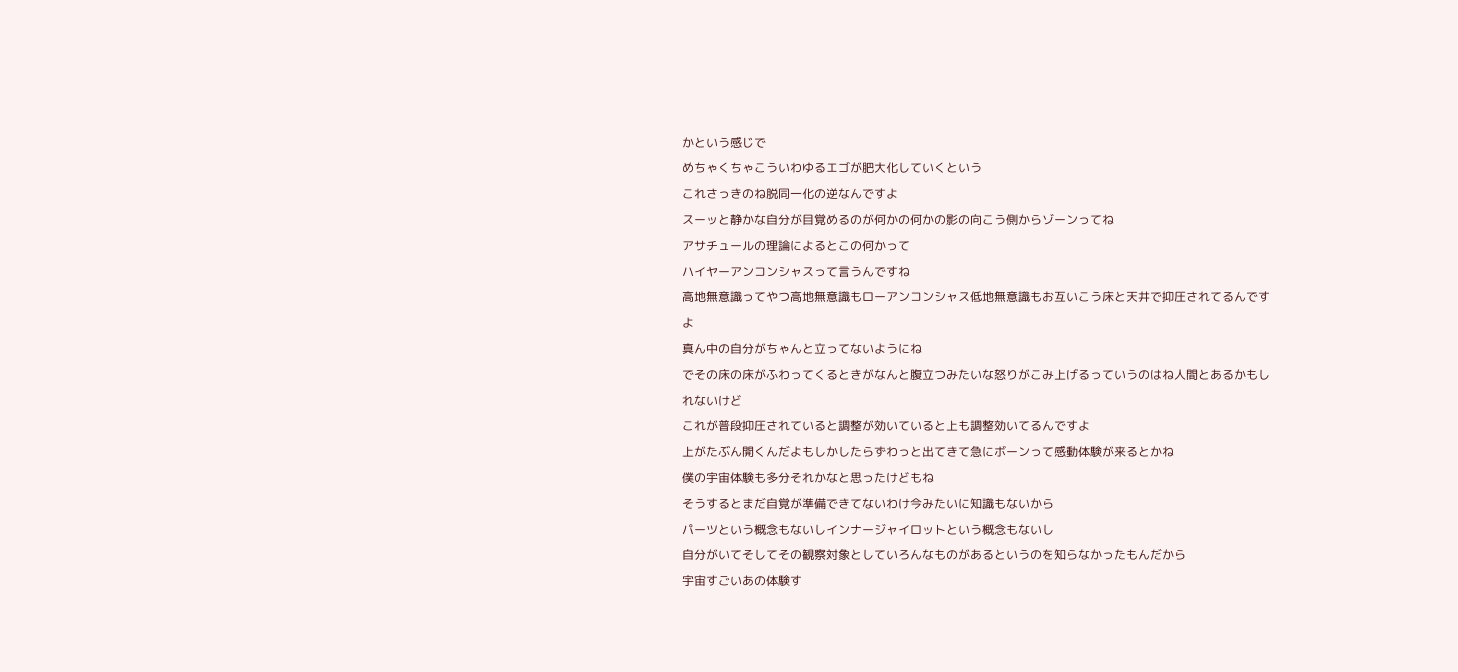かという感じで
めちゃくちゃこういわゆるエゴが肥大化していくという
これさっきのね脱同一化の逆なんですよ
スーッと静かな自分が目覚めるのが何かの何かの影の向こう側からゾーンってね
アサチュールの理論によるとこの何かって
ハイヤーアンコンシャスって言うんですね
高地無意識ってやつ高地無意識もローアンコンシャス低地無意識もお互いこう床と天井で抑圧されてるんですよ
真ん中の自分がちゃんと立ってないようにね
でその床の床がふわってくるときがなんと腹立つみたいな怒りがこみ上げるっていうのはね人間とあるかもしれないけど
これが普段抑圧されていると調整が効いていると上も調整効いてるんですよ
上がたぶん開くんだよもしかしたらずわっと出てきて急にボーンって感動体験が来るとかね
僕の宇宙体験も多分それかなと思ったけどもね
そうするとまだ自覚が準備できてないわけ今みたいに知識もないから
パーツという概念もないしインナージャイロットという概念もないし
自分がいてそしてその観察対象としていろんなものがあるというのを知らなかったもんだから
宇宙すごいあの体験す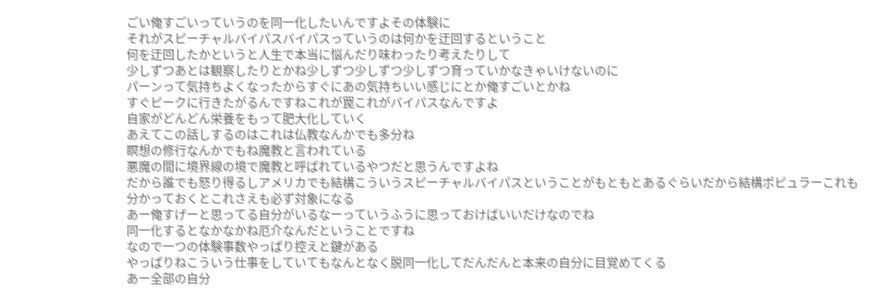ごい俺すごいっていうのを同一化したいんですよその体験に
それがスピーチャルバイパスバイパスっていうのは何かを迂回するということ
何を迂回したかというと人生で本当に悩んだり味わったり考えたりして
少しずつあとは観察したりとかね少しずつ少しずつ少しずつ育っていかなきゃいけないのに
パーンって気持ちよくなったからすぐにあの気持ちいい感じにとか俺すごいとかね
すぐピークに行きたがるんですねこれが罠これがバイパスなんですよ
自家がどんどん栄養をもって肥大化していく
あえてこの話しするのはこれは仏教なんかでも多分ね
瞑想の修行なんかでもね魔教と言われている
悪魔の間に境界線の境で魔教と呼ばれているやつだと思うんですよね
だから誰でも怒り得るしアメリカでも結構こういうスピーチャルバイパスということがもともとあるぐらいだから結構ポピュラーこれも
分かっておくとこれさえも必ず対象になる
あー俺すげーと思ってる自分がいるなーっていうふうに思っておけばいいだけなのでね
同一化するとなかなかね厄介なんだということですね
なので一つの体験事数やっぱり控えと鍵がある
やっぱりねこういう仕事をしていてもなんとなく脱同一化してだんだんと本来の自分に目覚めてくる
あー全部の自分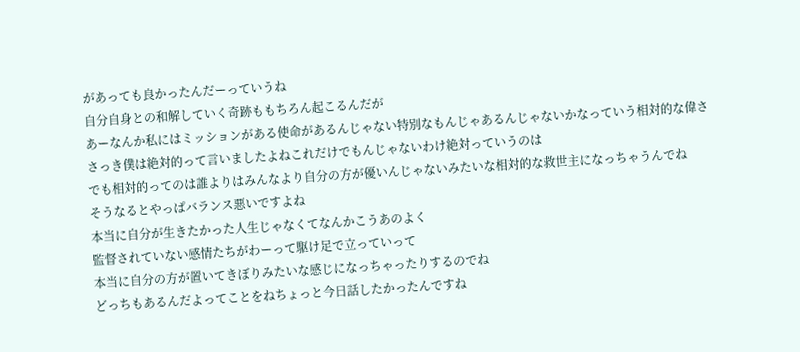があっても良かったんだーっていうね
自分自身との和解していく奇跡ももちろん起こるんだが
あーなんか私にはミッションがある使命があるんじゃない特別なもんじゃあるんじゃないかなっていう相対的な偉さ
さっき僕は絶対的って言いましたよねこれだけでもんじゃないわけ絶対っていうのは
でも相対的ってのは誰よりはみんなより自分の方が優いんじゃないみたいな相対的な救世主になっちゃうんでね
そうなるとやっぱバランス悪いですよね
本当に自分が生きたかった人生じゃなくてなんかこうあのよく
監督されていない感情たちがわーって駆け足で立っていって
本当に自分の方が置いてきぼりみたいな感じになっちゃったりするのでね
どっちもあるんだよってことをねちょっと今日話したかったんですね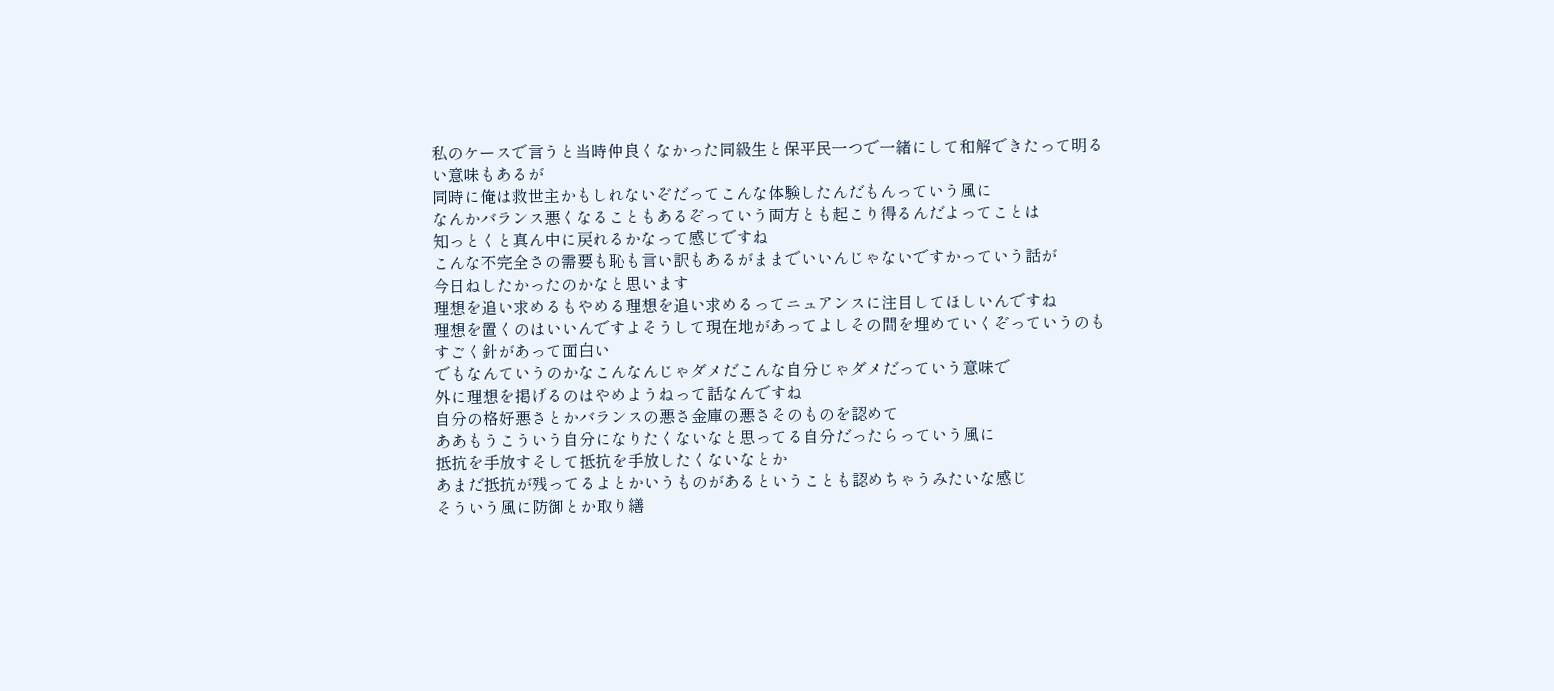私のケースで言うと当時仲良くなかった同級生と保平民一つで一緒にして和解できたって明るい意味もあるが
同時に俺は救世主かもしれないぞだってこんな体験したんだもんっていう風に
なんかバランス悪くなることもあるぞっていう両方とも起こり得るんだよってことは
知っとくと真ん中に戻れるかなって感じですね
こんな不完全さの需要も恥も言い訳もあるがままでいいんじゃないですかっていう話が
今日ねしたかったのかなと思います
理想を追い求めるもやめる理想を追い求めるってニュアンスに注目してほしいんですね
理想を置くのはいいんですよそうして現在地があってよしその間を埋めていくぞっていうのもすごく針があって面白い
でもなんていうのかなこんなんじゃダメだこんな自分じゃダメだっていう意味で
外に理想を掲げるのはやめようねって話なんですね
自分の格好悪さとかバランスの悪さ金庫の悪さそのものを認めて
ああもうこういう自分になりたくないなと思ってる自分だったらっていう風に
抵抗を手放すそして抵抗を手放したくないなとか
あまだ抵抗が残ってるよとかいうものがあるということも認めちゃうみたいな感じ
そういう風に防御とか取り繕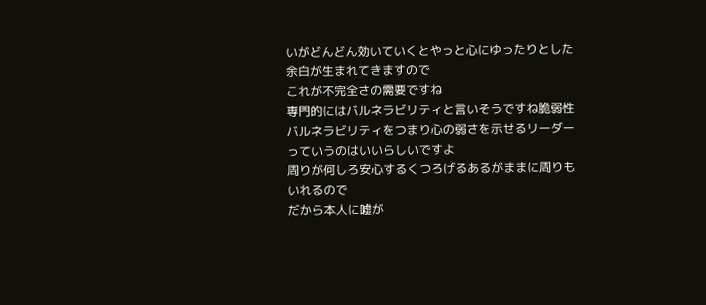いがどんどん効いていくとやっと心にゆったりとした余白が生まれてきますので
これが不完全さの需要ですね
専門的にはバルネラビリティと言いそうですね脆弱性
バルネラビリティをつまり心の弱さを示せるリーダーっていうのはいいらしいですよ
周りが何しろ安心するくつろげるあるがままに周りもいれるので
だから本人に嘘が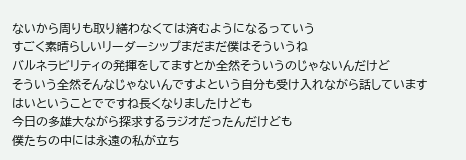ないから周りも取り繕わなくては済むようになるっていう
すごく素晴らしいリーダーシップまだまだ僕はそういうね
バルネラビリティの発揮をしてますとか全然そういうのじゃないんだけど
そういう全然そんなじゃないんですよという自分も受け入れながら話しています
はいということでですね長くなりましたけども
今日の多雄大ながら探求するラジオだったんだけども
僕たちの中には永遠の私が立ち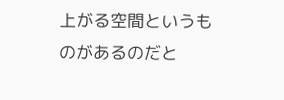上がる空間というものがあるのだと